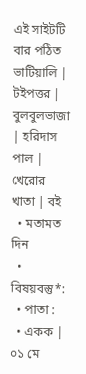এই সাইটটি বার পঠিত
ভাটিয়ালি | টইপত্তর | বুলবুলভাজা | হরিদাস পাল | খেরোর খাতা | বই
  • মতামত দিন
  • বিষয়বস্তু*:
  • পাতা :
  • একক | ০১ মে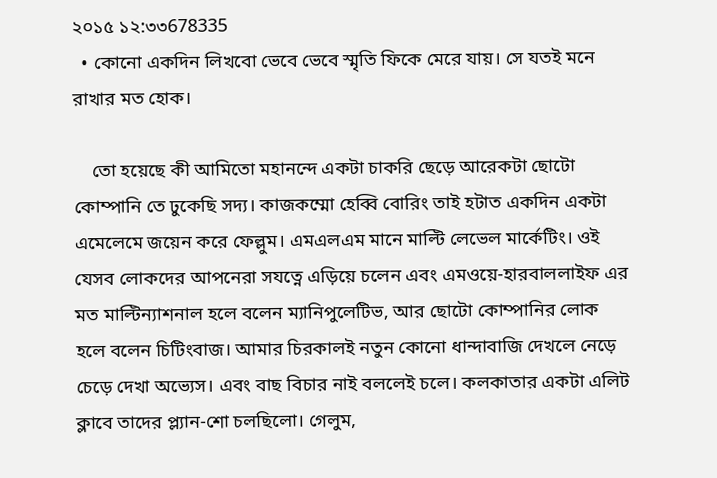২০১৫ ১২:৩৩678335
  • কোনো একদিন লিখবো ভেবে ভেবে স্মৃতি ফিকে মেরে যায়। সে যতই মনে রাখার মত হোক।

    তো হয়েছে কী আমিতো মহানন্দে একটা চাকরি ছেড়ে আরেকটা ছোটো কোম্পানি তে ঢুকেছি সদ্য। কাজকম্মো হেব্বি বোরিং তাই হটাত একদিন একটা এমেলেমে জয়েন করে ফেল্লুম। এমএলএম মানে মাল্টি লেভেল মার্কেটিং। ওই যেসব লোকদের আপনেরা সযত্নে এড়িয়ে চলেন এবং এমওয়ে-হারবাললাইফ এর মত মাল্টিন্যাশনাল হলে বলেন ম্যানিপুলেটিভ, আর ছোটো কোম্পানির লোক হলে বলেন চিটিংবাজ। আমার চিরকালই নতুন কোনো ধান্দাবাজি দেখলে নেড়ে চেড়ে দেখা অভ্যেস। এবং বাছ বিচার নাই বললেই চলে। কলকাতার একটা এলিট ক্লাবে তাদের প্ল্যান-শো চলছিলো। গেলুম,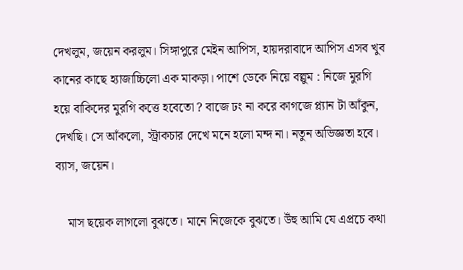দেখলুম, জয়েন করলুম। সিঙ্গাপুরে মেইন আপিস, হায়দরাবাদে আপিস এসব খুব কানের কাছে হ্যাজাচ্চিলো এক মাকড়া। পাশে ডেকে নিয়ে বল্লুম : নিজে মুরগি হয়ে বাকিদের মুরগি কত্তে হবেতো ? বাজে ঢং না করে কাগজে প্ল্যান টা আঁকুন, দেখছি। সে আঁকলো, স্ট্রাকচার দেখে মনে হলো মন্দ না। নতুন অভিজ্ঞতা হবে। ব্যাস, জয়েন।

    মাস ছয়েক লাগলো বুঝতে। মানে নিজেকে বুঝতে। উঁহু আমি যে এপ্রচে কথা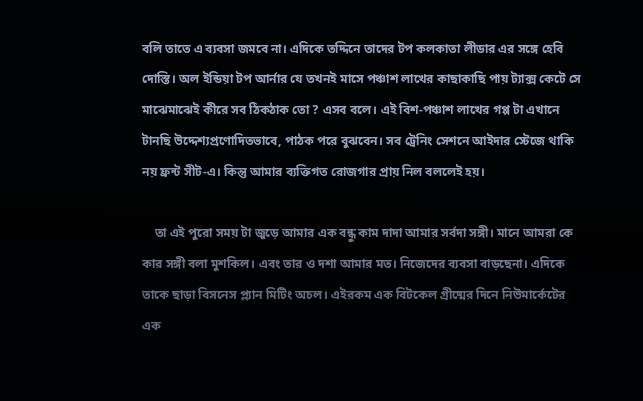বলি তাতে এ ব্যবসা জমবে না। এদিকে তদ্দিনে তাদের টপ কলকাতা লীডার এর সঙ্গে হেবি দোস্তি। অল ইন্ডিয়া টপ আর্নার যে তখনই মাসে পঞ্চাশ লাখের কাছাকাছি পায় ট্যাক্স কেটে সে মাঝেমাঝেই কীরে সব ঠিকঠাক তো ? এসব বলে। এই বিশ-পঞ্চাশ লাখের গপ্প টা এখানে টানছি উদ্দেশ্যপ্রণোদিতভাবে, পাঠক পরে বুঝবেন। সব ট্রেনিং সেশনে আইদার স্টেজে থাকি নয় ফ্রন্ট সীট-এ। কিন্তু আমার ব্যক্তিগত রোজগার প্রায় নিল বললেই হয়।

    তা এই পুরো সময় টা জুড়ে আমার এক বন্ধু কাম দাদা আমার সর্বদা সঙ্গী। মানে আমরা কে কার সঙ্গী বলা মুশকিল। এবং তার ও দশা আমার মত। নিজেদের ব্যবসা বাড়ছেনা। এদিকে তাকে ছাড়া বিসনেস প্ল্যান মিটিং অচল। এইরকম এক বিটকেল গ্রীষ্মের দিনে নিউমার্কেটের এক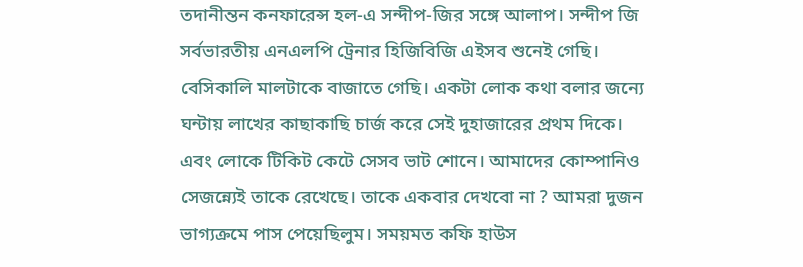তদানীন্তন কনফারেন্স হল-এ সন্দীপ-জির সঙ্গে আলাপ। সন্দীপ জি সর্বভারতীয় এনএলপি ট্রেনার হিজিবিজি এইসব শুনেই গেছি। বেসিকালি মালটাকে বাজাতে গেছি। একটা লোক কথা বলার জন্যে ঘন্টায় লাখের কাছাকাছি চার্জ করে সেই দুহাজারের প্রথম দিকে। এবং লোকে টিকিট কেটে সেসব ভাট শোনে। আমাদের কোম্পানিও সেজন্ন্যেই তাকে রেখেছে। তাকে একবার দেখবো না ? আমরা দুজন ভাগ্যক্রমে পাস পেয়েছিলুম। সময়মত কফি হাউস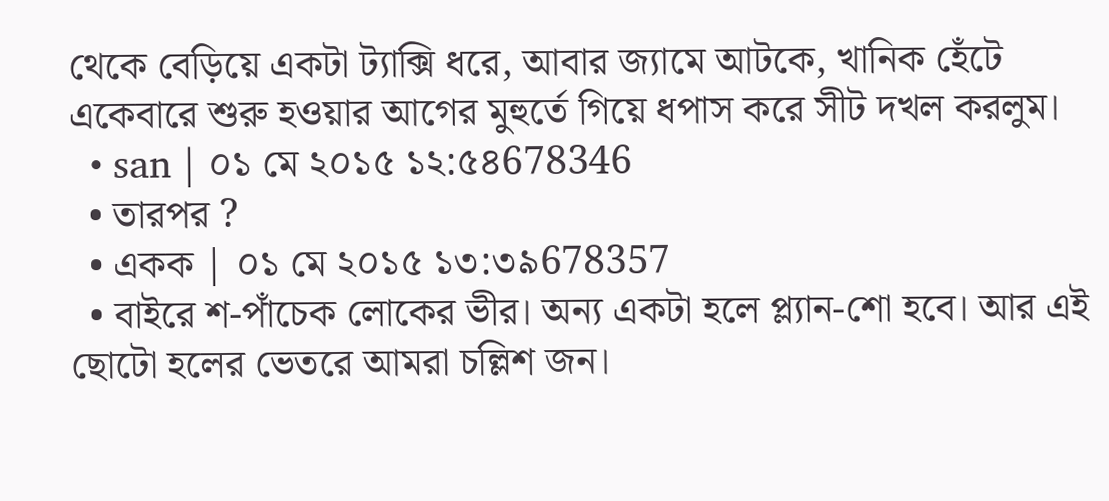থেকে বেড়িয়ে একটা ট্যাক্সি ধরে, আবার জ্যামে আটকে, খানিক হেঁটে একেবারে শুরু হওয়ার আগের মুহুর্তে গিয়ে ধপাস করে সীট দখল করলুম।
  • san | ০১ মে ২০১৫ ১২:৫৪678346
  • তারপর ?
  • একক | ০১ মে ২০১৫ ১৩:৩৯678357
  • বাইরে শ-পাঁচেক লোকের ভীর। অন্য একটা হলে প্ল্যান-শো হবে। আর এই ছোটো হলের ভেতরে আমরা চল্লিশ জন।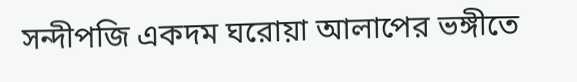সন্দীপজি একদম ঘরোয়া আলাপের ভঙ্গীতে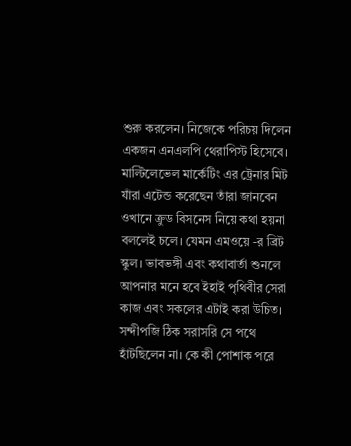শুরু করলেন। নিজেকে পরিচয় দিলেন একজন এনএলপি থেরাপিস্ট হিসেবে। মাল্টিলেভেল মার্কেটিং এর ট্রেনার মিট যাঁরা এটেন্ড করেছেন তাঁরা জানবেন ওখানে ক্রুড বিসনেস নিয়ে কথা হয়না বললেই চলে। যেমন এমওয়ে -র ব্রিট স্কুল। ভাবভঙ্গী এবং কথাবার্তা শুনলে আপনার মনে হবে ইহাই পৃথিবীর সেরা কাজ এবং সকলের এটাই করা উচিত। সন্দীপজি ঠিক সরাসরি সে পথে হাঁটছিলেন না। কে কী পোশাক পরে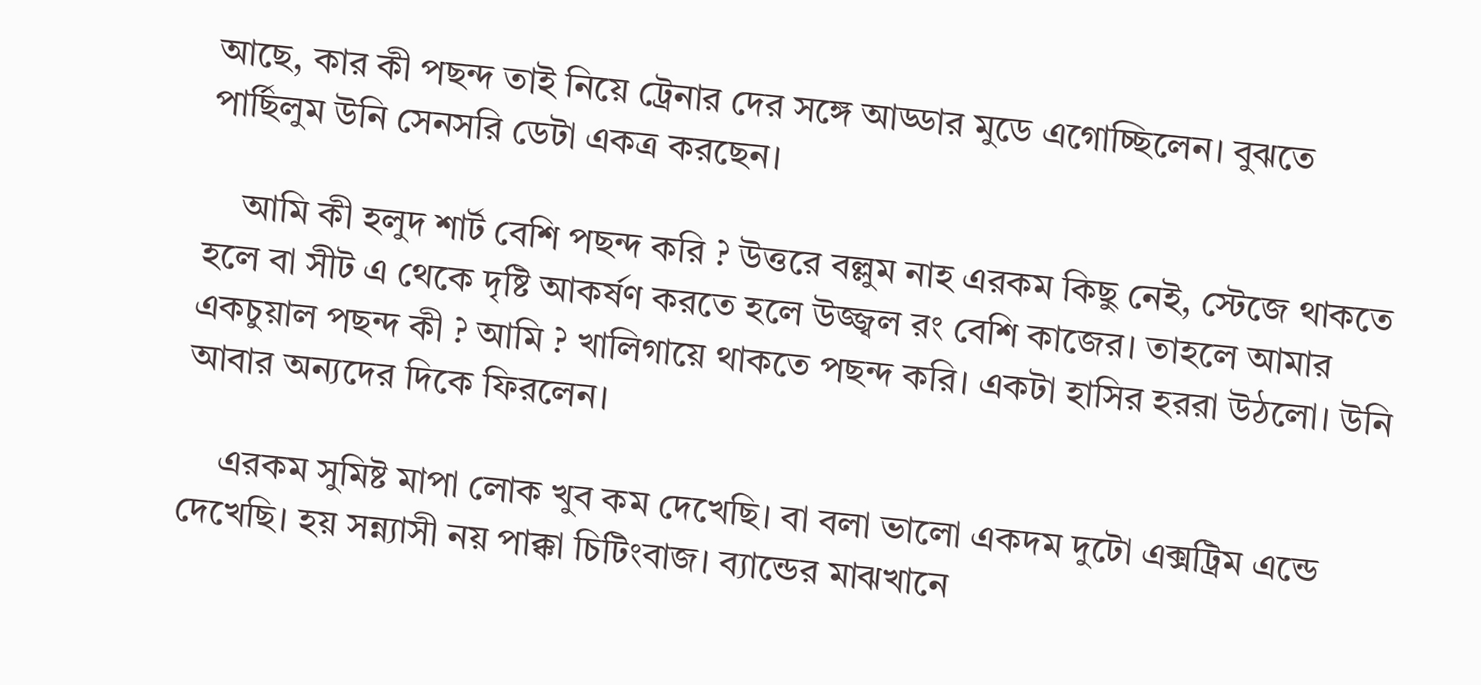আছে, কার কী পছন্দ তাই নিয়ে ট্রেনার দের সঙ্গে আড্ডার মুডে এগোচ্ছিলেন। বুঝতে পার্ছিলুম উনি সেনসরি ডেটা একত্র করছেন।

    আমি কী হলুদ শার্ট বেশি পছন্দ করি ? উত্তরে বল্লুম নাহ এরকম কিছু নেই, স্টেজে থাকতে হলে বা সীট এ থেকে দৃষ্টি আকর্ষণ করতে হলে উজ্জ্বল রং বেশি কাজের। তাহলে আমার একচুয়াল পছন্দ কী ? আমি ? খালিগায়ে থাকতে পছন্দ করি। একটা হাসির হররা উঠলো। উনি আবার অন্যদের দিকে ফিরলেন।

    এরকম সুমিষ্ট মাপা লোক খুব কম দেখেছি। বা বলা ভালো একদম দুটো এক্সট্রিম এন্ডে দেখেছি। হয় সন্ন্যাসী নয় পাক্কা চিটিংবাজ। ব্যান্ডের মাঝখানে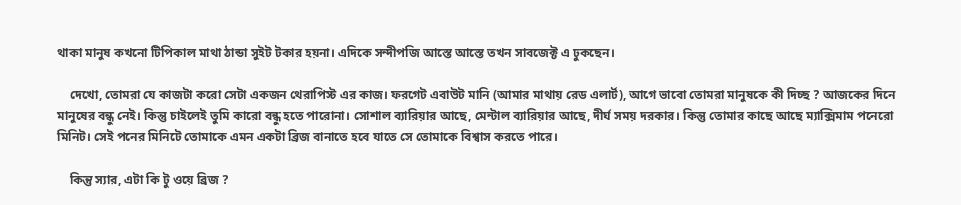থাকা মানুষ কখনো টিপিকাল মাথা ঠান্ডা সুইট টকার হয়না। এদিকে সন্দীপজি আস্তে আস্তে তখন সাবজেক্ট এ ঢুকছেন।

    দেখো, তোমরা যে কাজটা করো সেটা একজন থেরাপিস্ট এর কাজ। ফরগেট এবাউট মানি (আমার মাথায় রেড এলার্ট), আগে ভাবো তোমরা মানুষকে কী দিচ্ছ ? আজকের দিনে মানুষের বন্ধু নেই। কিন্তু চাইলেই তুমি কারো বন্ধু হতে পারোনা। সোশাল ব্যারিয়ার আছে, মেন্টাল ব্যারিয়ার আছে, দীর্ঘ সময় দরকার। কিন্তু তোমার কাছে আছে ম্যাক্সিমাম পনেরো মিনিট। সেই পনের মিনিটে তোমাকে এমন একটা ব্রিজ বানাতে হবে যাতে সে তোমাকে বিশ্বাস করতে পারে।

    কিন্তু স্যার, এটা কি টু ওয়ে ব্রিজ ?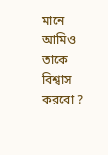মানে আমিও তাকে বিশ্বাস করবো ?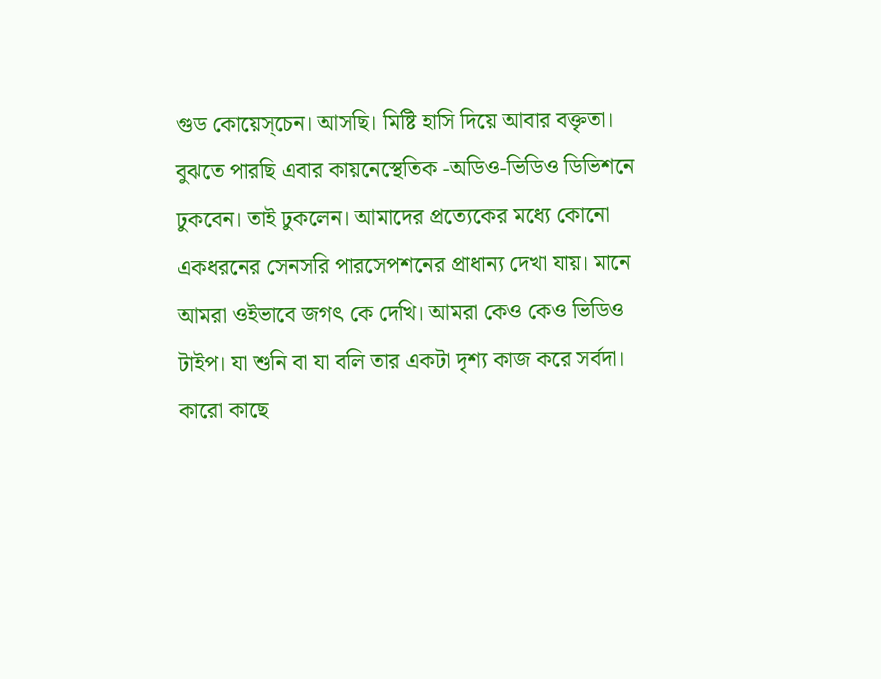গুড কোয়েস্চেন। আসছি। মিষ্টি হাসি দিয়ে আবার বক্তৃতা। বুঝতে পারছি এবার কায়নেস্থেতিক -অডিও-ভিডিও ডিভিশনে ঢুকবেন। তাই ঢুকলেন। আমাদের প্রত্যেকের মধ্যে কোনো একধরনের সেনসরি পারসেপশনের প্রাধান্য দেখা যায়। মানে আমরা ওইভাবে জগৎ কে দেখি। আমরা কেও কেও ভিডিও টাইপ। যা শুনি বা যা বলি তার একটা দৃশ্য কাজ করে সর্বদা। কারো কাছে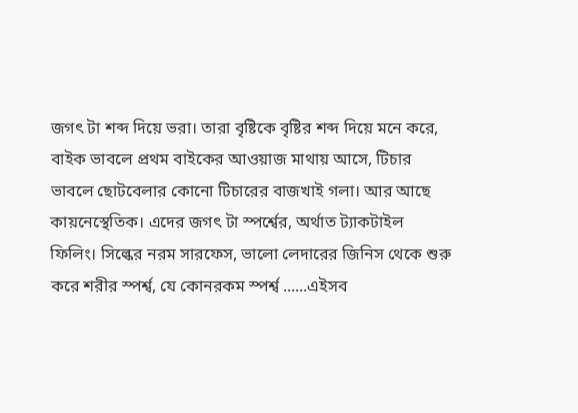জগৎ টা শব্দ দিয়ে ভরা। তারা বৃষ্টিকে বৃষ্টির শব্দ দিয়ে মনে করে, বাইক ভাবলে প্রথম বাইকের আওয়াজ মাথায় আসে, টিচার ভাবলে ছোটবেলার কোনো টিচারের বাজখাই গলা। আর আছে কায়নেস্থেতিক। এদের জগৎ টা স্পর্শ্বের, অর্থাত ট্যাকটাইল ফিলিং। সিল্কের নরম সারফেস, ভালো লেদারের জিনিস থেকে শুরু করে শরীর স্পর্শ্ব, যে কোনরকম স্পর্শ্ব ......এইসব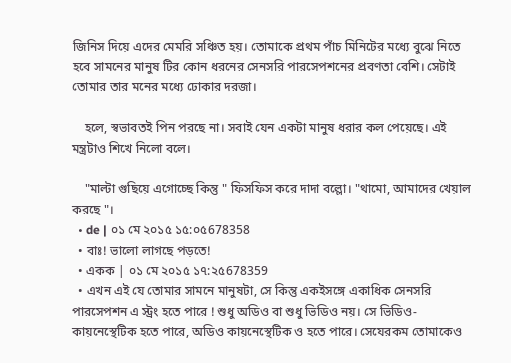জিনিস দিয়ে এদের মেমরি সঞ্চিত হয়। তোমাকে প্রথম পাঁচ মিনিটের মধ্যে বুঝে নিতে হবে সামনের মানুষ টির কোন ধরনের সেনসরি পারসেপশনের প্রবণতা বেশি। সেটাই তোমার তার মনের মধ্যে ঢোকার দরজা।

    হলে, স্বভাবতই পিন পরছে না। সবাই যেন একটা মানুষ ধরার কল পেয়েছে। এই মন্ত্রটাও শিখে নিলো বলে।

    "মাল্টা গুছিয়ে এগোচ্ছে কিন্তু " ফিসফিস করে দাদা বল্লো। "থামো, আমাদের খেয়াল করছে "।
  • de | ০১ মে ২০১৫ ১৫:০৫678358
  • বাঃ! ভালো লাগছে পড়তে!
  • একক | ০১ মে ২০১৫ ১৭:২৫678359
  • এখন এই যে তোমার সামনে মানুষটা, সে কিন্তু একইসঙ্গে একাধিক সেনসরি পারসেপশন এ স্ট্রং হতে পারে ! শুধু অডিও বা শুধু ভিডিও নয়। সে ভিডিও-কায়নেস্থেটিক হতে পারে, অডিও কায়নেস্থেটিক ও হতে পারে। সেযেরকম তোমাকেও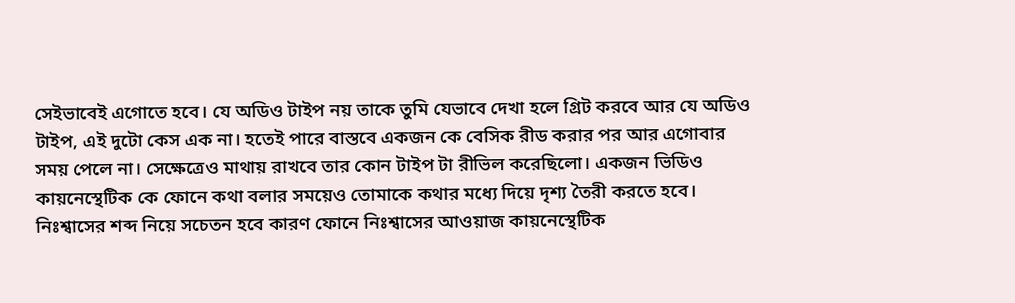সেইভাবেই এগোতে হবে। যে অডিও টাইপ নয় তাকে তুমি যেভাবে দেখা হলে গ্রিট করবে আর যে অডিও টাইপ, এই দুটো কেস এক না। হতেই পারে বাস্তবে একজন কে বেসিক রীড করার পর আর এগোবার সময় পেলে না। সেক্ষেত্রেও মাথায় রাখবে তার কোন টাইপ টা রীভিল করেছিলো। একজন ভিডিও কায়নেস্থেটিক কে ফোনে কথা বলার সময়েও তোমাকে কথার মধ্যে দিয়ে দৃশ্য তৈরী করতে হবে। নিঃশ্বাসের শব্দ নিয়ে সচেতন হবে কারণ ফোনে নিঃশ্বাসের আওয়াজ কায়নেস্থেটিক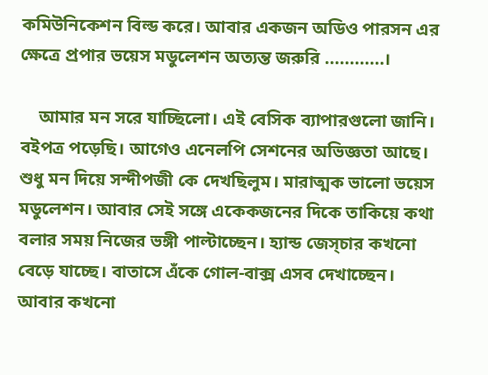কমিউনিকেশন বিল্ড করে। আবার একজন অডিও পারসন এর ক্ষেত্রে প্রপার ভয়েস মডুলেশন অত্যন্ত জরুরি ............।

    আমার মন সরে যাচ্ছিলো। এই বেসিক ব্যাপারগুলো জানি। বইপত্র পড়েছি। আগেও এনেলপি সেশনের অভিজ্ঞতা আছে। শুধু মন দিয়ে সন্দীপজী কে দেখছিলুম। মারাত্মক ভালো ভয়েস মডুলেশন। আবার সেই সঙ্গে একেকজনের দিকে তাকিয়ে কথা বলার সময় নিজের ভঙ্গী পাল্টাচ্ছেন। হ্যান্ড জেস্চার কখনো বেড়ে যাচ্ছে। বাতাসে এঁকে গোল-বাক্স এসব দেখাচ্ছেন। আবার কখনো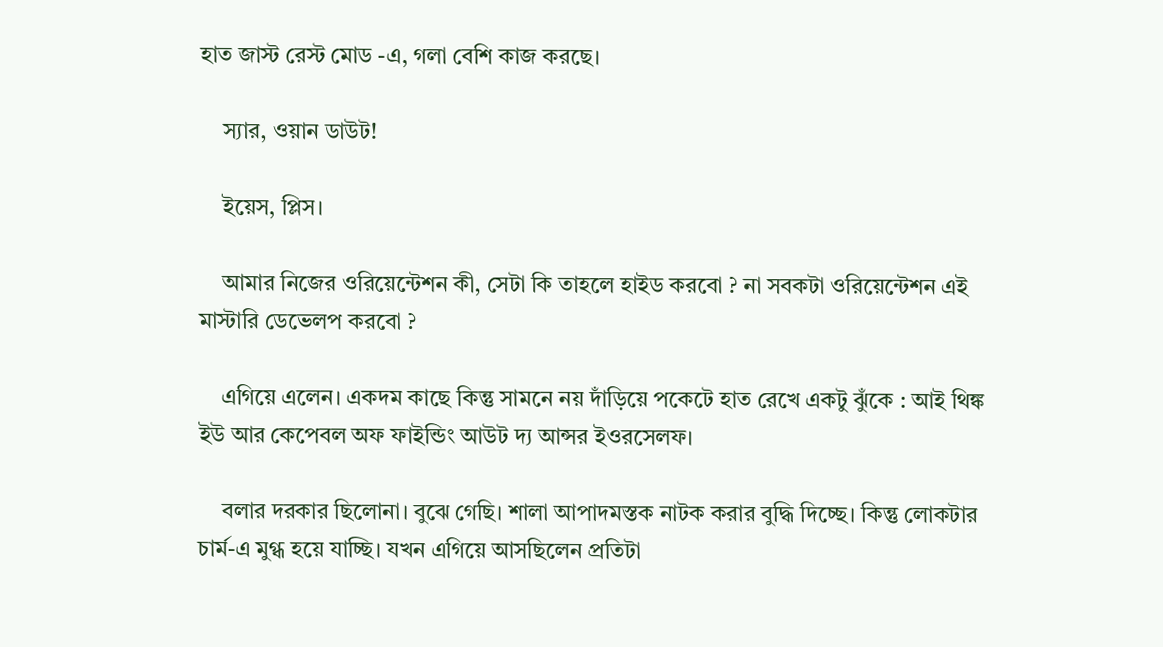হাত জাস্ট রেস্ট মোড -এ, গলা বেশি কাজ করছে।

    স্যার, ওয়ান ডাউট!

    ইয়েস, প্লিস।

    আমার নিজের ওরিয়েন্টেশন কী, সেটা কি তাহলে হাইড করবো ? না সবকটা ওরিয়েন্টেশন এই মাস্টারি ডেভেলপ করবো ?

    এগিয়ে এলেন। একদম কাছে কিন্তু সামনে নয় দাঁড়িয়ে পকেটে হাত রেখে একটু ঝুঁকে : আই থিঙ্ক ইউ আর কেপেবল অফ ফাইন্ডিং আউট দ্য আন্সর ইওরসেলফ।

    বলার দরকার ছিলোনা। বুঝে গেছি। শালা আপাদমস্তক নাটক করার বুদ্ধি দিচ্ছে। কিন্তু লোকটার চার্ম-এ মুগ্ধ হয়ে যাচ্ছি। যখন এগিয়ে আসছিলেন প্রতিটা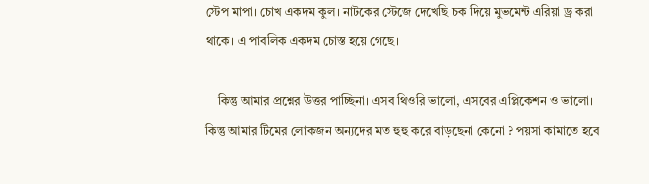স্টেপ মাপা। চোখ একদম কুল। নাটকের স্টেজে দেখেছি চক দিয়ে মুভমেন্ট এরিয়া ড্র করা থাকে। এ পাবলিক একদম চোস্ত হয়ে গেছে।

    কিন্তু আমার প্রশ্নের উত্তর পাচ্ছিনা। এসব থিওরি ভালো, এসবের এপ্লিকেশন ও ভালো। কিন্তু আমার টিমের লোকজন অন্যদের মত হুহু করে বাড়ছেনা কেনো ? পয়সা কামাতে হবে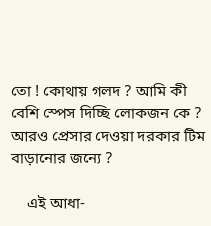তো ! কোথায় গলদ ? আমি কী বেশি স্পেস দিচ্ছি লোকজন কে ? আরও প্রেসার দেওয়া দরকার টিম বাড়ানোর জন্যে ?

    এই আধা-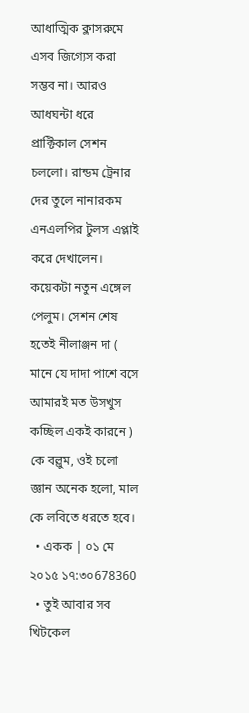আধাত্মিক ক্লাসরুমে এসব জিগ্যেস করা সম্ভব না। আরও আধঘন্টা ধরে প্রাক্টিকাল সেশন চললো। রান্ডম ট্রেনার দের তুলে নানারকম এনএলপির টুলস এপ্লাই করে দেখালেন। কয়েকটা নতুন এঙ্গেল পেলুম। সেশন শেষ হতেই নীলাঞ্জন দা ( মানে যে দাদা পাশে বসে আমারই মত উসখুস কচ্ছিল একই কারনে ) কে বল্লুম, ওই চলো জ্ঞান অনেক হলো, মাল কে লবিতে ধরতে হবে।
  • একক | ০১ মে ২০১৫ ১৭:৩০678360
  • তুই আবার সব খিটকেল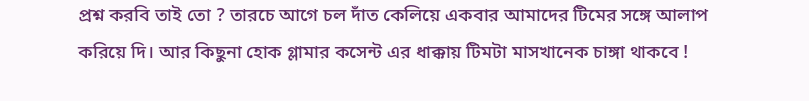প্রশ্ন করবি তাই তো ? তারচে আগে চল দাঁত কেলিয়ে একবার আমাদের টিমের সঙ্গে আলাপ করিয়ে দি। আর কিছুনা হোক গ্লামার কসেন্ট এর ধাক্কায় টিমটা মাসখানেক চাঙ্গা থাকবে !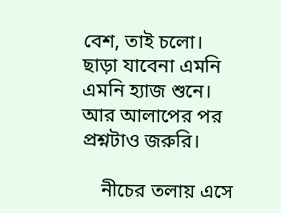বেশ, তাই চলো। ছাড়া যাবেনা এমনি এমনি হ্যাজ শুনে। আর আলাপের পর প্রশ্নটাও জরুরি।

    নীচের তলায় এসে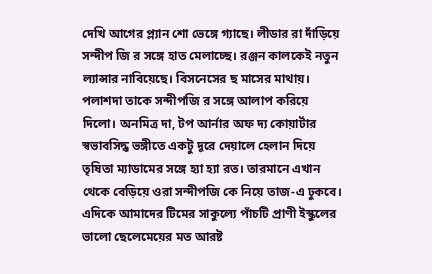দেখি আগের প্ল্যান শো ভেঙ্গে গ্যাছে। লীডার রা দাঁড়িয়ে সন্দীপ জি র সঙ্গে হাত মেলাচ্ছে। রঞ্জন কালকেই নতুন ল্যান্সার নাবিয়েছে। বিসনেসের ছ মাসের মাথায়। পলাশদা তাকে সন্দীপজি র সঙ্গে আলাপ করিয়ে দিলো। অনমিত্র দা, টপ আর্নার অফ দ্য কোয়ার্টার স্বভাবসিদ্ধ ভঙ্গীতে একটু দূরে দেয়ালে হেলান দিয়ে তৃষিতা ম্যাডামের সঙ্গে হ্যা হ্যা রত। তারমানে এখান থেকে বেড়িয়ে ওরা সন্দীপজি কে নিয়ে তাজ-এ ঢুকবে। এদিকে আমাদের টিমের সাকুল্যে পাঁচটি প্রাণী ইস্কুলের ভালো ছেলেমেয়ের মত আরষ্ট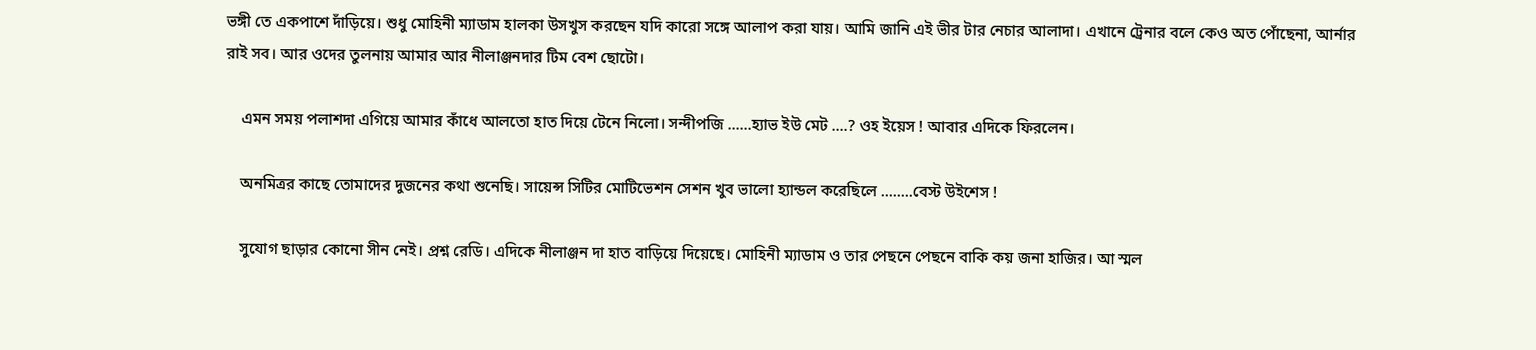ভঙ্গী তে একপাশে দাঁড়িয়ে। শুধু মোহিনী ম্যাডাম হালকা উসখুস করছেন যদি কারো সঙ্গে আলাপ করা যায়। আমি জানি এই ভীর টার নেচার আলাদা। এখানে ট্রেনার বলে কেও অত পোঁছেনা, আর্নার রাই সব। আর ওদের তুলনায় আমার আর নীলাঞ্জনদার টিম বেশ ছোটো।

    এমন সময় পলাশদা এগিয়ে আমার কাঁধে আলতো হাত দিয়ে টেনে নিলো। সন্দীপজি ......হ্যাভ ইউ মেট ....? ওহ ইয়েস ! আবার এদিকে ফিরলেন।

    অনমিত্রর কাছে তোমাদের দুজনের কথা শুনেছি। সায়েন্স সিটির মোটিভেশন সেশন খুব ভালো হ্যান্ডল করেছিলে ........বেস্ট উইশেস !

    সুযোগ ছাড়ার কোনো সীন নেই। প্রশ্ন রেডি। এদিকে নীলাঞ্জন দা হাত বাড়িয়ে দিয়েছে। মোহিনী ম্যাডাম ও তার পেছনে পেছনে বাকি কয় জনা হাজির। আ স্মল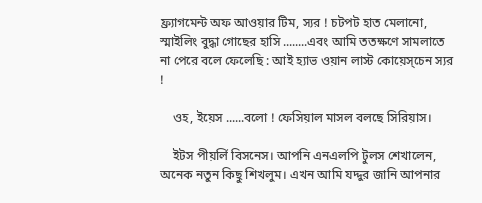ফ্র্যাগমেন্ট অফ আওয়ার টিম, স্যর ! চটপট হাত মেলানো, স্মাইলিং বুদ্ধা গোছের হাসি ........এবং আমি ততক্ষণে সামলাতে না পেরে বলে ফেলেছি : আই হ্যাভ ওয়ান লাস্ট কোয়েস্চেন স্যর !

    ওহ, ইয়েস ......বলো ! ফেসিয়াল মাসল বলছে সিরিয়াস।

    ইটস পীয়র্লি বিসনেস। আপনি এনএলপি টুলস শেখালেন, অনেক নতুন কিছু শিখলুম। এখন আমি যদ্দুর জানি আপনার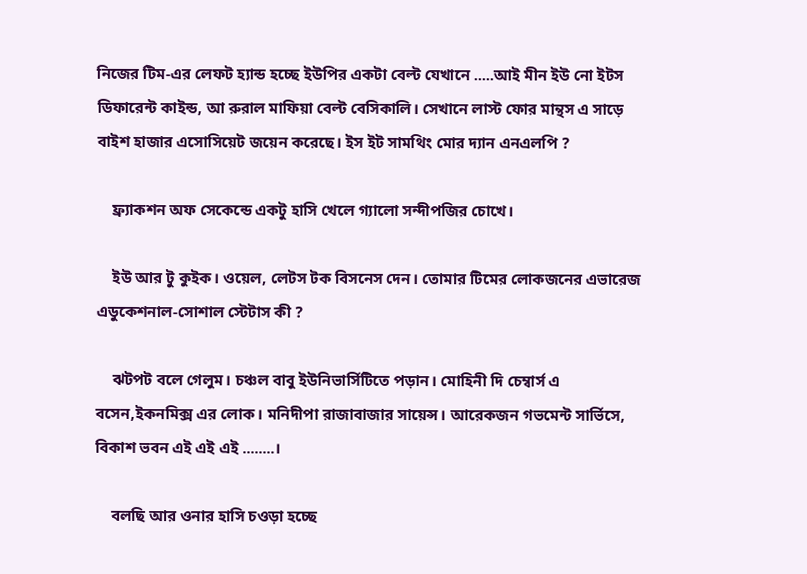নিজের টিম-এর লেফট হ্যান্ড হচ্ছে ইউপির একটা বেল্ট যেখানে .....আই মীন ইউ নো ইটস ডিফারেন্ট কাইন্ড, আ রুরাল মাফিয়া বেল্ট বেসিকালি। সেখানে লাস্ট ফোর মান্থস এ সাড়ে বাইশ হাজার এসোসিয়েট জয়েন করেছে। ইস ইট সামথিং মোর দ্যান এনএলপি ?

    ফ্র্যাকশন অফ সেকেন্ডে একটু হাসি খেলে গ্যালো সন্দীপজির চোখে।

    ইউ আর টু কুইক। ওয়েল, লেটস টক বিসনেস দেন। তোমার টিমের লোকজনের এভারেজ এডুকেশনাল-সোশাল স্টেটাস কী ?

    ঝটপট বলে গেলুম। চঞ্চল বাবু ইউনিভার্সিটিতে পড়ান। মোহিনী দি চেম্বার্স এ বসেন,ইকনমিক্স এর লোক। মনিদীপা রাজাবাজার সায়েন্স। আরেকজন গভমেন্ট সার্ভিসে, বিকাশ ভবন এই এই এই ........।

    বলছি আর ওনার হাসি চওড়া হচ্ছে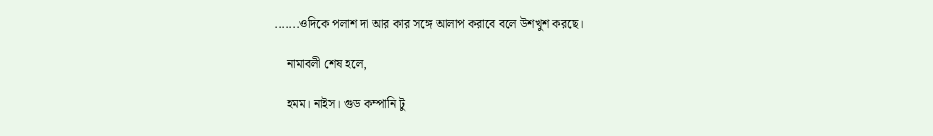.......ওদিকে পলাশ দা আর কার সঙ্গে আলাপ করাবে বলে উশখুশ করছে।

    নামাবলী শেষ হলে,

    হমম। নাইস। গুড কম্পানি টু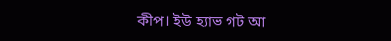কীপ। ইউ হ্যাভ গট আ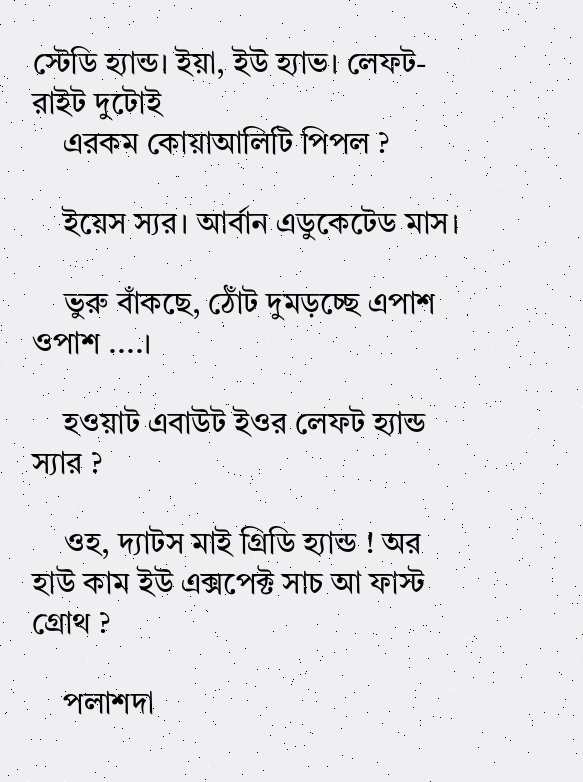স্টেডি হ্যান্ড। ইয়া, ইউ হ্যাভ। লেফট-রাইট দুটোই
    এরকম কোয়াআলিটি পিপল ?

    ইয়েস স্যর। আর্বান এডুকেটেড মাস।

    ভুরু বাঁকছে, ঠোঁট দুমড়চ্ছে এপাশ ওপাশ ....।

    হওয়াট এবাউট ইওর লেফট হ্যান্ড স্যার ?

    ওহ, দ্যাটস মাই গ্রিডি হ্যান্ড ! অর হাউ কাম ইউ এক্সপেক্ট সাচ আ ফাস্ট গ্রোথ ?

    পলাশদা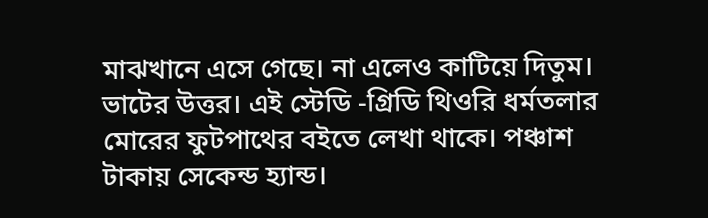মাঝখানে এসে গেছে। না এলেও কাটিয়ে দিতুম। ভাটের উত্তর। এই স্টেডি -গ্রিডি থিওরি ধর্মতলার মোরের ফুটপাথের বইতে লেখা থাকে। পঞ্চাশ টাকায় সেকেন্ড হ্যান্ড।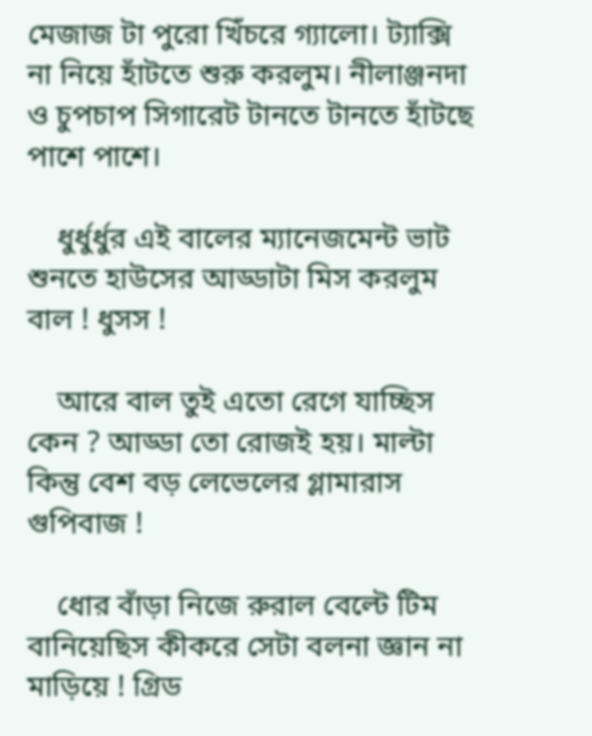মেজাজ টা পুরো খিঁচরে গ্যালো। ট্যাক্সি না নিয়ে হাঁটতে শুরু করলুম। নীলাঞ্জনদা ও চুপচাপ সিগারেট টানতে টানতে হাঁটছে পাশে পাশে।

    ধুর্ধুর্ধুর এই বালের ম্যানেজমেন্ট ভাট শুনতে হাউসের আড্ডাটা মিস করলুম বাল ! ধুসস !

    আরে বাল তুই এতো রেগে যাচ্ছিস কেন ? আড্ডা তো রোজই হয়। মাল্টা কিন্তু বেশ বড় লেভেলের গ্লামারাস গুপিবাজ !

    ধোর বাঁড়া নিজে রুরাল বেল্টে টিম বানিয়েছিস কীকরে সেটা বলনা জ্ঞান না মাড়িয়ে ! গ্রিড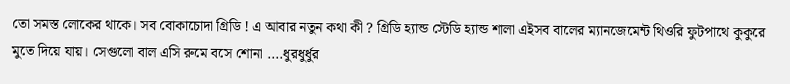তো সমস্ত লোকের থাকে। সব বোকাচোদা গ্রিডি ! এ আবার নতুন কথা কী ? গ্রিডি হ্যান্ড স্টেডি হ্যান্ড শালা এইসব বালের ম্যানজেমেন্ট থিওরি ফুটপাথে কুকুরে মুতে দিয়ে যায়। সেগুলো বাল এসি রুমে বসে শোনা ....ধুরধুর্ধুর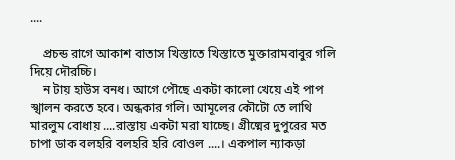....

    প্রচন্ড রাগে আকাশ বাতাস খিস্তাতে খিস্তাতে মুক্তারামবাবুর গলি দিয়ে দৌরচ্চি।
    ন টায় হাউস বনধ। আগে পৌছে একটা কালো খেয়ে এই পাপ স্খালন করতে হবে। অন্ধকার গলি। আমূলের কৌটো তে লাথি মারলুম বোধায় ....রাস্তায় একটা মরা যাচ্ছে। গ্রীষ্মের দুপুরের মত চাপা ডাক বলহরি বলহরি হরি বোওল ....। একপাল ন্যাকড়া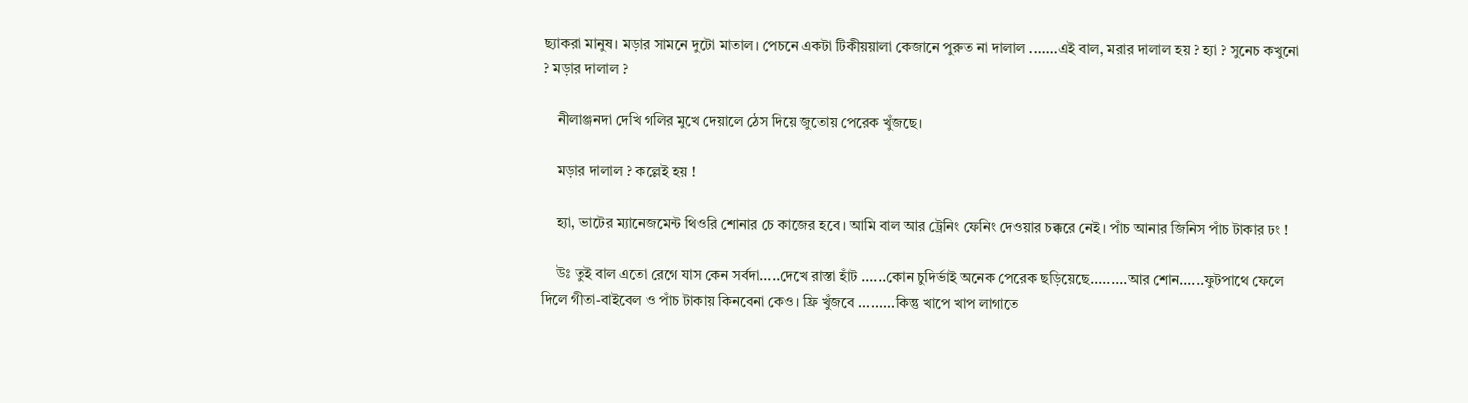ছ্যাকরা মানুষ। মড়ার সামনে দুটো মাতাল। পেচনে একটা টিকীয়য়ালা কেজানে পুরুত না দালাল .......এই বাল, মরার দালাল হয় ? হ্যা ? সুনেচ কখুনো ? মড়ার দালাল ?

    নীলাঞ্জনদা দেখি গলির মুখে দেয়ালে ঠেস দিয়ে জুতোয় পেরেক খুঁজছে।

    মড়ার দালাল ? কল্লেই হয় !

    হ্যা, ভাটের ম্যানেজমেন্ট থিওরি শোনার চে কাজের হবে। আমি বাল আর ট্রেনিং ফেনিং দেওয়ার চক্করে নেই। পাঁচ আনার জিনিস পাঁচ টাকার ঢং !

    উঃ তুই বাল এতো রেগে যাস কেন সর্বদা.....দেখে রাস্তা হাঁট ......কোন চুদির্ভাই অনেক পেরেক ছড়িয়েছে.........আর শোন......ফুটপাথে ফেলে দিলে গীতা-বাইবেল ও পাঁচ টাকায় কিনবেনা কেও। ফ্রি খুঁজবে .........কিন্তু খাপে খাপ লাগাতে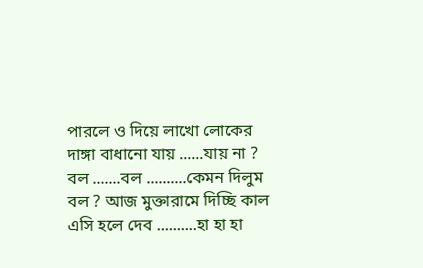পারলে ও দিয়ে লাখো লোকের দাঙ্গা বাধানো যায় ......যায় না ? বল .......বল ..........কেমন দিলুম বল ? আজ মুক্তারামে দিচ্ছি কাল এসি হলে দেব ..........হা হা হা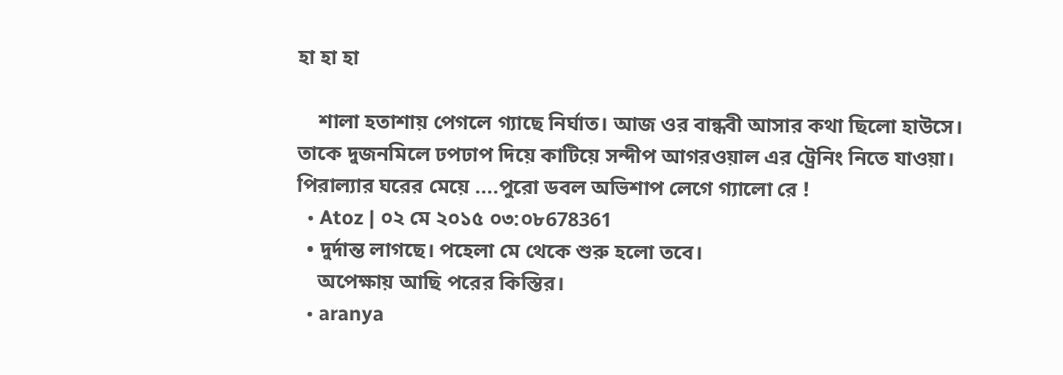হা হা হা

    শালা হতাশায় পেগলে গ্যাছে নির্ঘাত। আজ ওর বান্ধবী আসার কথা ছিলো হাউসে। তাকে দুজনমিলে ঢপঢাপ দিয়ে কাটিয়ে সন্দীপ আগরওয়াল এর ট্রেনিং নিতে যাওয়া। পিরাল্যার ঘরের মেয়ে ....পুরো ডবল অভিশাপ লেগে গ্যালো রে !
  • Atoz | ০২ মে ২০১৫ ০৩:০৮678361
  • দুর্দান্ত লাগছে। পহেলা মে থেকে শুরু হলো তবে।
    অপেক্ষায় আছি পরের কিস্তির।
  • aranya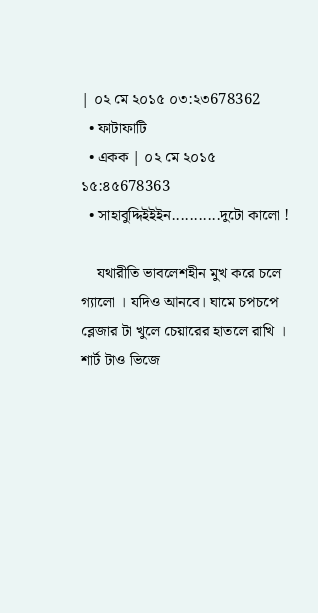| ০২ মে ২০১৫ ০৩:২৩678362
  • ফাটাফাটি
  • একক | ০২ মে ২০১৫ ১৫:৪৫678363
  • সাহাবুদ্দিইইইন...........দুটো কালো !

    যথারীতি ভাবলেশহীন মুখ করে চলে গ্যালো । যদিও আনবে। ঘামে চপচপে ব্লেজার টা খুলে চেয়ারের হাতলে রাখি । শার্ট টাও ভিজে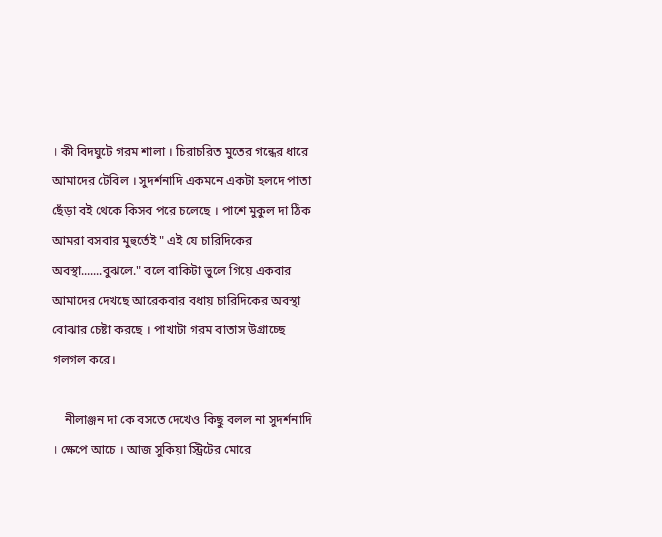। কী বিদঘুটে গরম শালা । চিরাচরিত মুতের গন্ধের ধারে আমাদের টেবিল । সুদর্শনাদি একমনে একটা হলদে পাতা ছেঁড়া বই থেকে কিসব পরে চলেছে । পাশে মুকুল দা ঠিক আমরা বসবার মুহুর্তেই " এই যে চারিদিকের অবস্থা.......বুঝলে." বলে বাকিটা ভুলে গিয়ে একবার আমাদের দেখছে আরেকবার বধায় চারিদিকের অবস্থা বোঝার চেষ্টা করছে । পাখাটা গরম বাতাস উগ্রাচ্ছে গলগল করে।

    নীলাঞ্জন দা কে বসতে দেখেও কিছু বলল না সুদর্শনাদি । ক্ষেপে আচে । আজ সুকিয়া স্ট্রিটের মোরে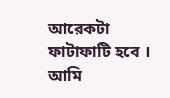আরেকটা ফাটাফাটি হবে । আমি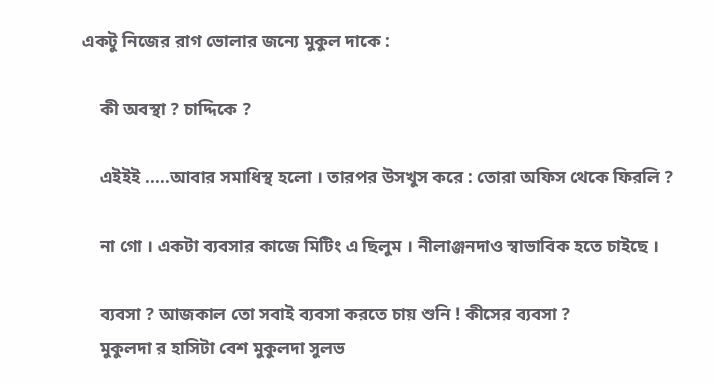একটু নিজের রাগ ভোলার জন্যে মুকুল দাকে :

    কী অবস্থা ? চাদ্দিকে ?

    এইইই .....আবার সমাধিস্থ হলো । তারপর উসখুস করে : তোরা অফিস থেকে ফিরলি ?

    না গো । একটা ব্যবসার কাজে মিটিং এ ছিলুম । নীলাঞ্জনদাও স্বাভাবিক হতে চাইছে ।

    ব্যবসা ? আজকাল তো সবাই ব্যবসা করতে চায় শুনি ! কীসের ব্যবসা ?
    মুকুলদা র হাসিটা বেশ মুকুলদা সুলভ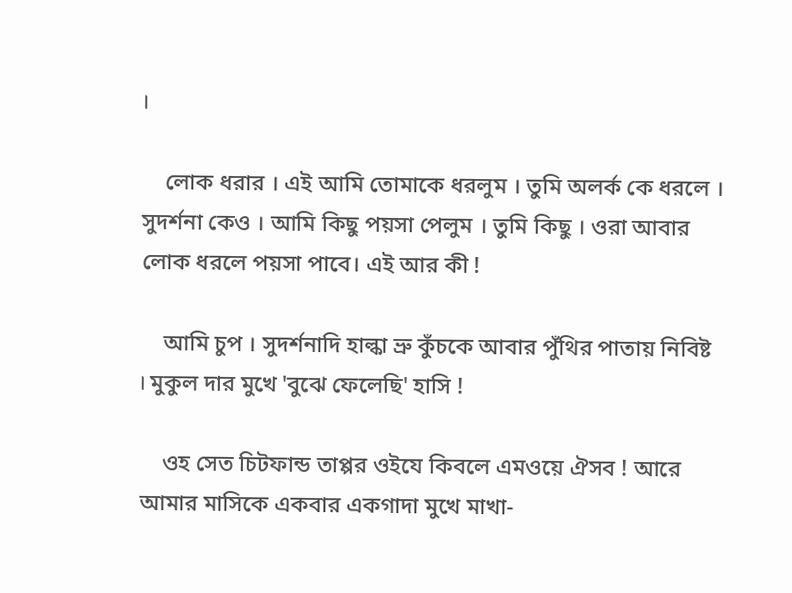।

    লোক ধরার । এই আমি তোমাকে ধরলুম । তুমি অলর্ক কে ধরলে । সুদর্শনা কেও । আমি কিছু পয়সা পেলুম । তুমি কিছু । ওরা আবার লোক ধরলে পয়সা পাবে। এই আর কী !

    আমি চুপ । সুদর্শনাদি হাল্কা ভ্রু কুঁচকে আবার পুঁথির পাতায় নিবিষ্ট । মুকুল দার মুখে 'বুঝে ফেলেছি' হাসি !

    ওহ সেত চিটফান্ড তাপ্পর ওইযে কিবলে এমওয়ে ঐসব ! আরে আমার মাসিকে একবার একগাদা মুখে মাখা-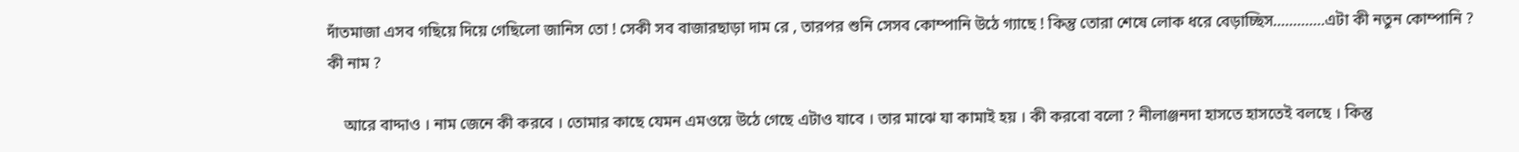দাঁতমাজা এসব গছিয়ে দিয়ে গেছিলো জানিস তো ! সেকী সব বাজারছাড়া দাম রে , তারপর শুনি সেসব কোম্পানি উঠে গ্যাছে ! কিন্তু তোরা শেষে লোক ধরে বেড়াচ্ছিস.............এটা কী নতুন কোম্পানি ? কী নাম ?

    আরে বাদ্দাও । নাম জেনে কী করবে । তোমার কাছে যেমন এমওয়ে উঠে গেছে এটাও যাবে । তার মাঝে যা কামাই হয় । কী করবো বলো ? নীলাঞ্জনদা হাসতে হাসতেই বলছে । কিন্তু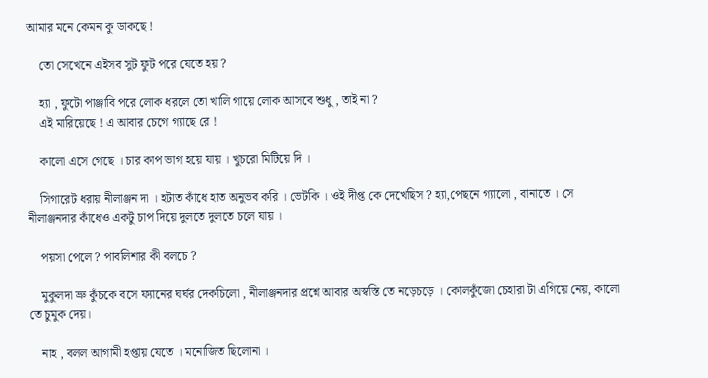আমার মনে কেমন কু ডাকছে !

    তো সেখেনে এইসব সুট ফুট পরে যেতে হয় ?

    হ্যা , ফুটো পাঞ্জাবি পরে লোক ধরলে তো খালি গায়ে লোক আসবে শুধু , তাই না ?
    এই মারিয়েছে ! এ আবার চেগে গ্যাছে রে !

    কালো এসে গেছে । চার কাপ ভাগ হয়ে যায় । খুচরো মিটিয়ে দি ।

    সিগারেট ধরায় নীলাঞ্জন দা । হটাত কাঁধে হাত অনুভব করি । ভেটকি । ওই দীপ্ত কে দেখেছিস ? হ্যা,পেছনে গ্যালো , বানাতে । সে নীলাঞ্জনদার কাঁধেও একটু চাপ দিয়ে দুলতে দুলতে চলে যায় ।

    পয়সা পেলে ? পাবলিশার কী বলচে ?

    মুকুলদা ভ্রু কুঁচকে বসে ফ্যানের ঘর্ঘর দেকচিলো , নীলাঞ্জনদার প্রশ্নে আবার অস্বস্তি তে নড়েচড়ে । কোলকুঁজো চেহারা টা এগিয়ে নেয়, কালো তে চুমুক দেয়।

    নাহ , বলল আগামী হপ্তায় যেতে । মনোজিত ছিলোনা ।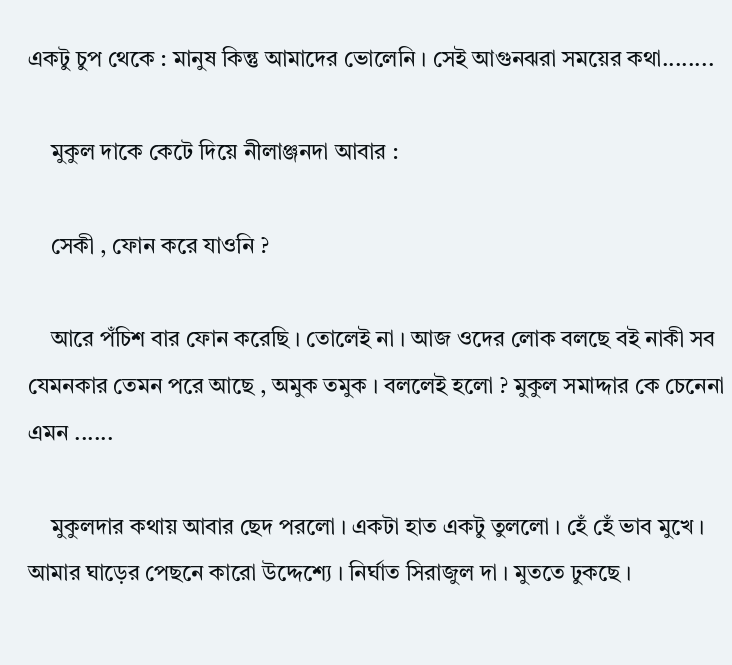একটু চুপ থেকে : মানুষ কিন্তু আমাদের ভোলেনি । সেই আগুনঝরা সময়ের কথা........

    মুকুল দাকে কেটে দিয়ে নীলাঞ্জনদা আবার :

    সেকী , ফোন করে যাওনি ?

    আরে পঁচিশ বার ফোন করেছি । তোলেই না । আজ ওদের লোক বলছে বই নাকী সব যেমনকার তেমন পরে আছে , অমুক তমুক । বললেই হলো ? মুকুল সমাদ্দার কে চেনেনা এমন ......

    মুকুলদার কথায় আবার ছেদ পরলো । একটা হাত একটু তুললো । হেঁ হেঁ ভাব মুখে । আমার ঘাড়ের পেছনে কারো উদ্দেশ্যে । নির্ঘাত সিরাজুল দা । মুততে ঢুকছে ।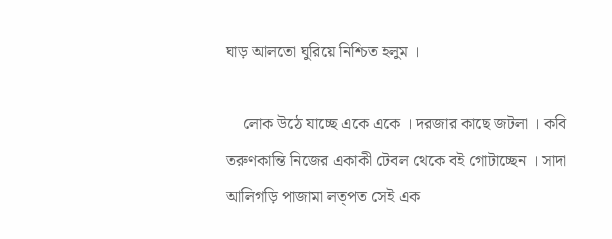ঘাড় আলতো ঘুরিয়ে নিশ্চিত হলুম ।

    লোক উঠে যাচ্ছে একে একে । দরজার কাছে জটলা । কবি তরুণকান্তি নিজের একাকী টেবল থেকে বই গোটাচ্ছেন । সাদা আলিগড়ি পাজামা লত্পত সেই এক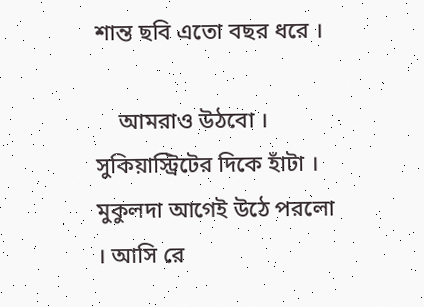শান্ত ছবি এতো বছর ধরে ।

    আমরাও উঠবো । সুকিয়াস্ট্রিটের দিকে হাঁটা । মুকুলদা আগেই উঠে পরলো । আসি রে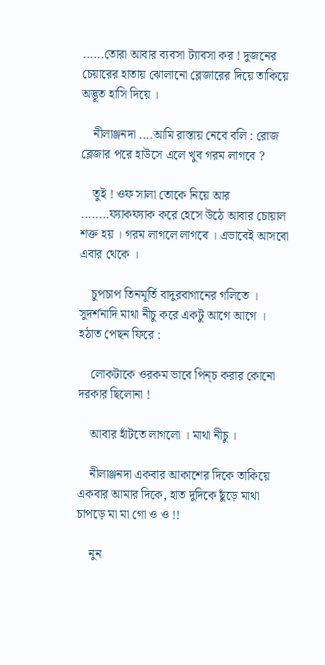......তোরা আবার ব্যবসা ট্যাবসা কর ! দুজনের চেয়ারের হাতায় ঝোলানো ব্লেজারের দিয়ে তাকিয়ে অদ্ভূত হাসি দিয়ে ।

    নীলাঞ্জনদা ....আমি রাস্তায় নেবে বলি : রোজ ব্লেজার পরে হাউসে এলে খুব গরম লাগবে ?

    তুই ! ওফ সালা তোকে নিয়ে আর ........ফ্যাকফ্যাক করে হেসে উঠে আবার চোয়াল শক্ত হয় । গরম লাগলে লাগবে । এভাবেই আসবো এবার থেকে ।

    চুপচাপ তিনমূর্তি বাদুরবাগানের গলিতে । সুদর্শনাদি মাথা নীচু করে একটু আগে আগে । হঠাত পেছন ফিরে :

    লোকটাকে ওরকম ভাবে পিন্চ করার কোনো দরকার ছিলোনা !

    আবার হাঁটতে লাগলো । মাথা নীচু ।

    নীলাঞ্জনদা একবার আকাশের দিকে তাকিয়ে একবার আমার দিকে, হাত দুদিকে ছুঁড়ে মাথা চাপড়ে মা মা গো ও ও !!

    নুন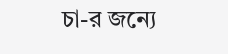চা-র জন্যে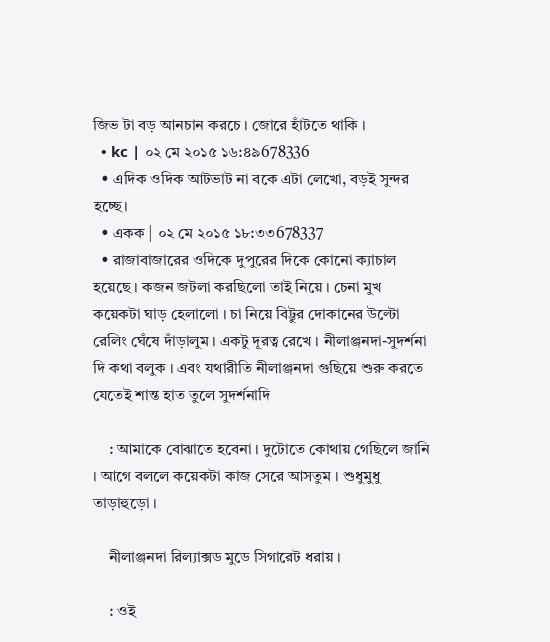জিভ টা বড় আনচান করচে । জোরে হাঁটতে থাকি ।
  • kc | ০২ মে ২০১৫ ১৬:৪৯678336
  • এদিক ওদিক আটভাট না বকে এটা লেখো, বড়ই সুন্দর হচ্ছে।
  • একক | ০২ মে ২০১৫ ১৮:৩৩678337
  • রাজাবাজারের ওদিকে দুপুরের দিকে কোনো ক্যাচাল হয়েছে । কজন জটলা করছিলো তাই নিয়ে । চেনা মুখ কয়েকটা ঘাড় হেলালো । চা নিয়ে বিট্টুর দোকানের উল্টো রেলিং ঘেঁষে দাঁড়ালুম । একটু দূরত্ব রেখে । নীলাঞ্জনদা-সুদর্শনা দি কথা বলুক । এবং যথারীতি নীলাঞ্জনদা গুছিয়ে শুরু করতে যেতেই শান্ত হাত তুলে সুদর্শনাদি

    : আমাকে বোঝাতে হবেনা । দুটোতে কোথায় গেছিলে জানি । আগে বললে কয়েকটা কাজ সেরে আসতুম । শুধুমুধু তাড়াহুড়ো ।

    নীলাঞ্জনদা রিল্যাক্সড মুডে সিগারেট ধরায় ।

    : ওই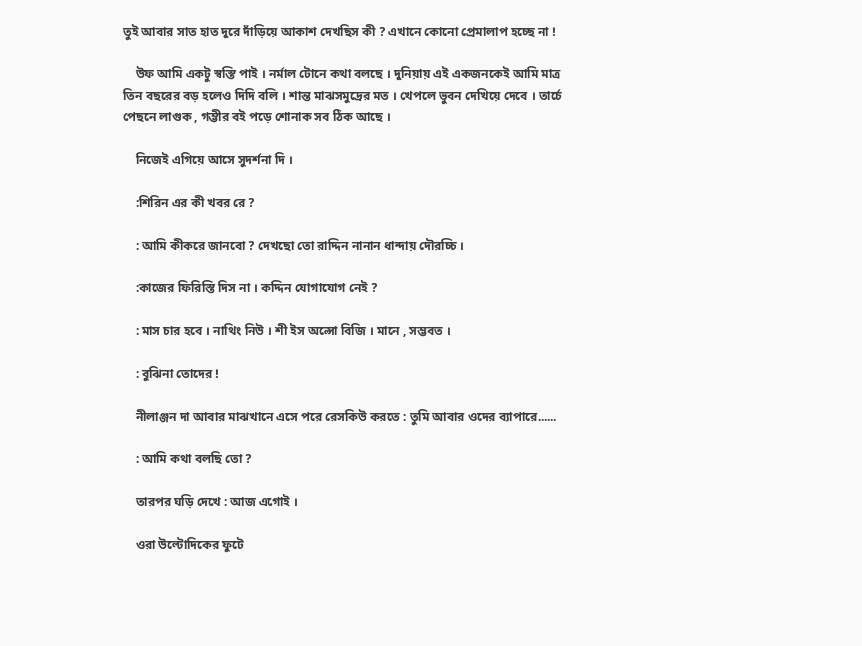তুই আবার সাত হাত দুরে দাঁড়িয়ে আকাশ দেখছিস কী ? এখানে কোনো প্রেমালাপ হচ্ছে না !

    উফ আমি একটু স্বস্তি পাই । নর্মাল টোনে কথা বলছে । দুনিয়ায় এই একজনকেই আমি মাত্র তিন বছরের বড় হলেও দিদি বলি । শান্ত মাঝসমুদ্রের মত । খেপলে ভুবন দেখিয়ে দেবে । তার্চে পেছনে লাগুক , গম্ভীর বই পড়ে শোনাক সব ঠিক আছে ।

    নিজেই এগিয়ে আসে সুদর্শনা দি ।

    :শিরিন এর কী খবর রে ?

    : আমি কীকরে জানবো ? দেখছো তো রাদ্দিন নানান ধান্দায় দৌরচ্চি ।

    :কাজের ফিরিস্তি দিস না । কদ্দিন যোগাযোগ নেই ?

    : মাস চার হবে । নাথিং নিউ । শী ইস অল্সো বিজি । মানে , সম্ভবত ।

    : বুঝিনা তোদের !

    নীলাঞ্জন দা আবার মাঝখানে এসে পরে রেসকিউ করতে : তুমি আবার ওদের ব্যাপারে......

    : আমি কথা বলছি তো ?

    তারপর ঘড়ি দেখে : আজ এগোই ।

    ওরা উল্টোদিকের ফুটে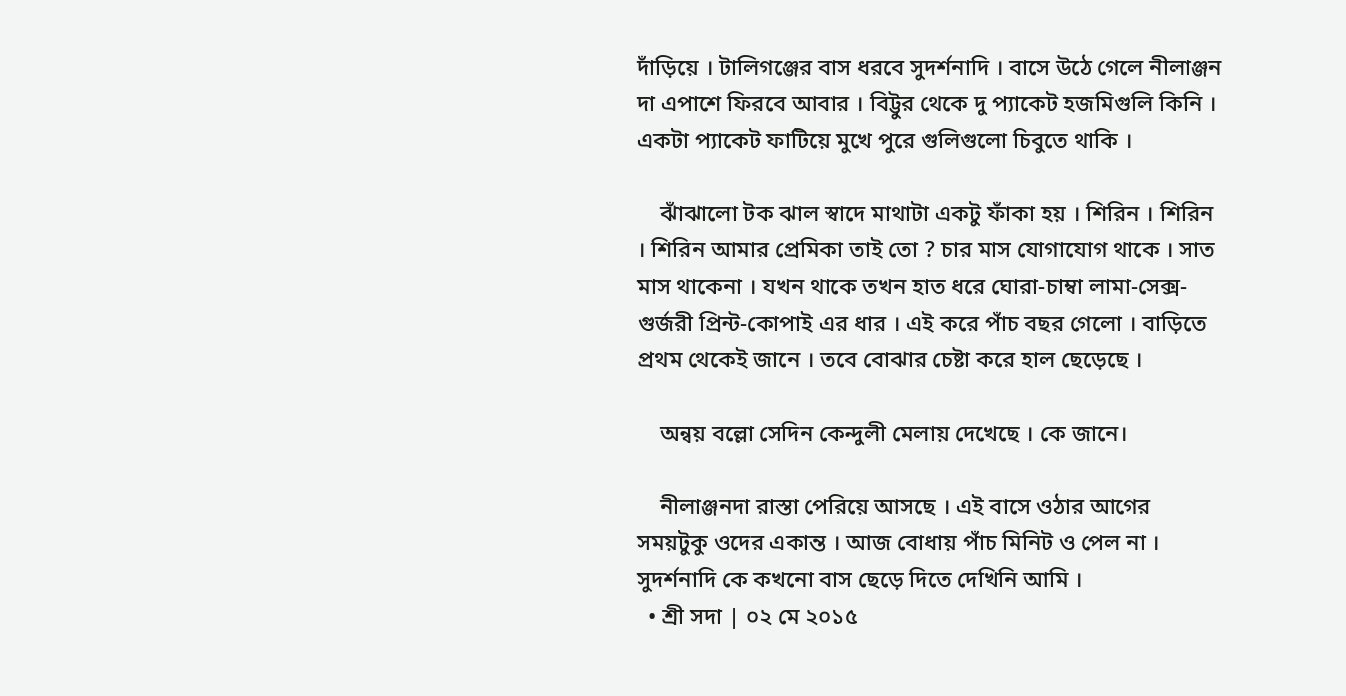দাঁড়িয়ে । টালিগঞ্জের বাস ধরবে সুদর্শনাদি । বাসে উঠে গেলে নীলাঞ্জন দা এপাশে ফিরবে আবার । বিট্টুর থেকে দু প্যাকেট হজমিগুলি কিনি । একটা প্যাকেট ফাটিয়ে মুখে পুরে গুলিগুলো চিবুতে থাকি ।

    ঝাঁঝালো টক ঝাল স্বাদে মাথাটা একটু ফাঁকা হয় । শিরিন । শিরিন । শিরিন আমার প্রেমিকা তাই তো ? চার মাস যোগাযোগ থাকে । সাত মাস থাকেনা । যখন থাকে তখন হাত ধরে ঘোরা-চাম্বা লামা-সেক্স-গুর্জরী প্রিন্ট-কোপাই এর ধার । এই করে পাঁচ বছর গেলো । বাড়িতে প্রথম থেকেই জানে । তবে বোঝার চেষ্টা করে হাল ছেড়েছে ।

    অন্বয় বল্লো সেদিন কেন্দুলী মেলায় দেখেছে । কে জানে।

    নীলাঞ্জনদা রাস্তা পেরিয়ে আসছে । এই বাসে ওঠার আগের সময়টুকু ওদের একান্ত । আজ বোধায় পাঁচ মিনিট ও পেল না । সুদর্শনাদি কে কখনো বাস ছেড়ে দিতে দেখিনি আমি ।
  • শ্রী সদা | ০২ মে ২০১৫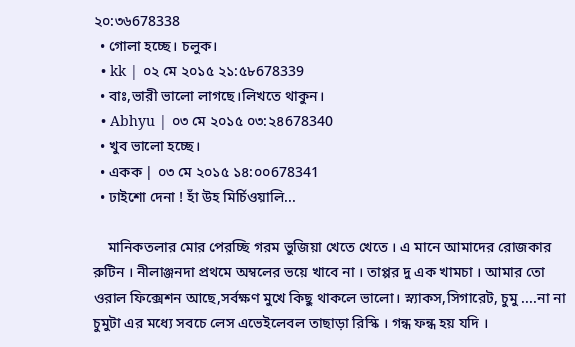২০:৩৬678338
  • গোলা হচ্ছে। চলুক।
  • kk | ০২ মে ২০১৫ ২১:৫৮678339
  • বাঃ,ভারী ভালো লাগছে।লিখতে থাকুন।
  • Abhyu | ০৩ মে ২০১৫ ০৩:২৪678340
  • খুব ভালো হচ্ছে।
  • একক | ০৩ মে ২০১৫ ১৪:০০678341
  • ঢাইশো দেনা ! হাঁ উহ মির্চিওয়ালি...

    মানিকতলার মোর পেরচ্ছি গরম ভুজিয়া খেতে খেতে । এ মানে আমাদের রোজকার রুটিন । নীলাঞ্জনদা প্রথমে অম্বলের ভয়ে খাবে না । তাপ্পর দু এক খামচা । আমার তো ওরাল ফিক্সেশন আছে,সর্বক্ষণ মুখে কিছু থাকলে ভালো। স্ন্যাকস,সিগারেট, চুমু ....না না চুমুটা এর মধ্যে সবচে লেস এভেইলেবল তাছাড়া রিস্কি । গন্ধ ফন্ধ হয় যদি ।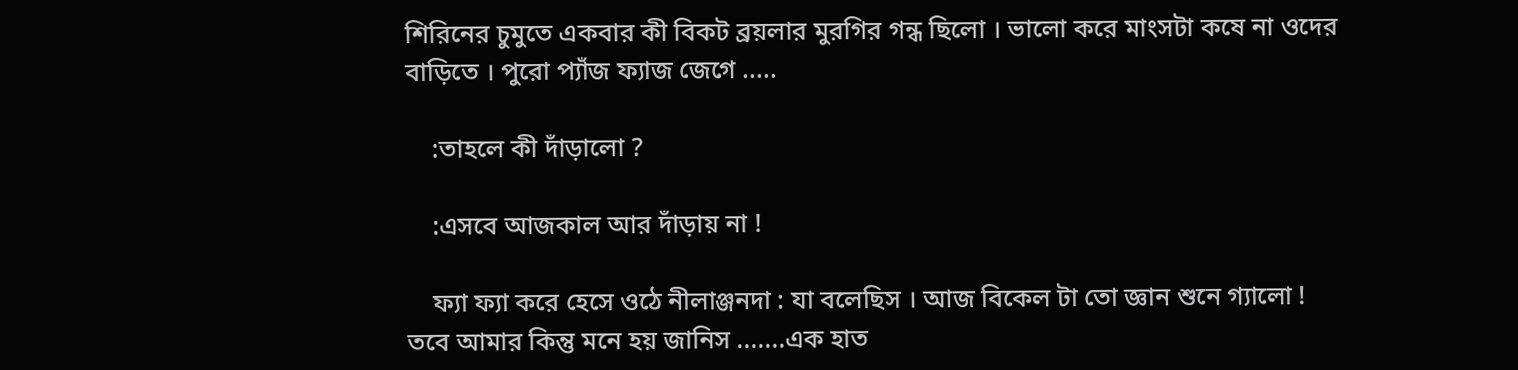শিরিনের চুমুতে একবার কী বিকট ব্রয়লার মুরগির গন্ধ ছিলো । ভালো করে মাংসটা কষে না ওদের বাড়িতে । পুরো প্যাঁজ ফ্যাজ জেগে .....

    :তাহলে কী দাঁড়ালো ?

    :এসবে আজকাল আর দাঁড়ায় না !

    ফ্যা ফ্যা করে হেসে ওঠে নীলাঞ্জনদা : যা বলেছিস । আজ বিকেল টা তো জ্ঞান শুনে গ্যালো ! তবে আমার কিন্তু মনে হয় জানিস .......এক হাত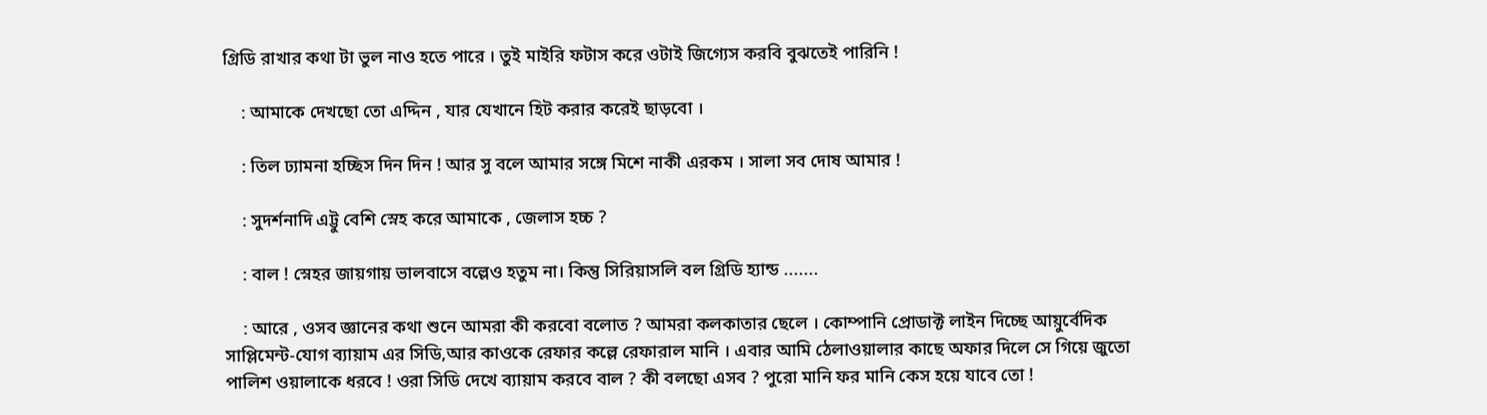গ্রিডি রাখার কথা টা ভুল নাও হতে পারে । তুই মাইরি ফটাস করে ওটাই জিগ্যেস করবি বুঝতেই পারিনি !

    : আমাকে দেখছো তো এদ্দিন , যার যেখানে হিট করার করেই ছাড়বো ।

    : তিল ঢ্যামনা হচ্ছিস দিন দিন ! আর সু বলে আমার সঙ্গে মিশে নাকী এরকম । সালা সব দোষ আমার !

    : সুদর্শনাদি এট্টু বেশি স্নেহ করে আমাকে , জেলাস হচ্চ ?

    : বাল ! স্নেহর জায়গায় ভালবাসে বল্লেও হতুম না। কিন্তু সিরিয়াসলি বল গ্রিডি হ্যান্ড .......

    : আরে , ওসব জ্ঞানের কথা শুনে আমরা কী করবো বলোত ? আমরা কলকাতার ছেলে । কোম্পানি প্রোডাক্ট লাইন দিচ্ছে আয়ুর্বেদিক সাপ্লিমেন্ট-যোগ ব্যায়াম এর সিডি,আর কাওকে রেফার কল্লে রেফারাল মানি । এবার আমি ঠেলাওয়ালার কাছে অফার দিলে সে গিয়ে জুতো পালিশ ওয়ালাকে ধরবে ! ওরা সিডি দেখে ব্যায়াম করবে বাল ? কী বলছো এসব ? পুরো মানি ফর মানি কেস হয়ে যাবে তো !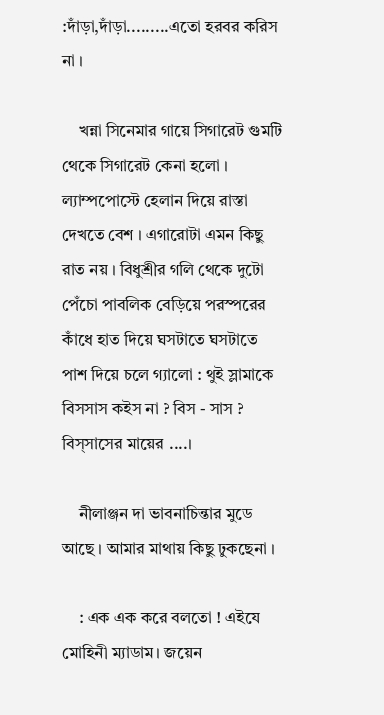:দাঁড়া,দাঁড়া.........এতো হরবর করিস না ।

    খন্না সিনেমার গায়ে সিগারেট গুমটি থেকে সিগারেট কেনা হলো । ল্যাম্পপোস্টে হেলান দিয়ে রাস্তা দেখতে বেশ । এগারোটা এমন কিছু রাত নয় । বিধুশ্রীর গলি থেকে দুটো পেঁচো পাবলিক বেড়িয়ে পরস্পরের কাঁধে হাত দিয়ে ঘসটাতে ঘসটাতে পাশ দিয়ে চলে গ্যালো : থুই স্লামাকে বিসসাস কইস না ? বিস - সাস ? বিস্সাসের মায়ের ....।

    নীলাঞ্জন দা ভাবনাচিন্তার মুডে আছে । আমার মাথায় কিছু ঢুকছেনা ।

    : এক এক করে বলতো ! এইযে মোহিনী ম্যাডাম। জয়েন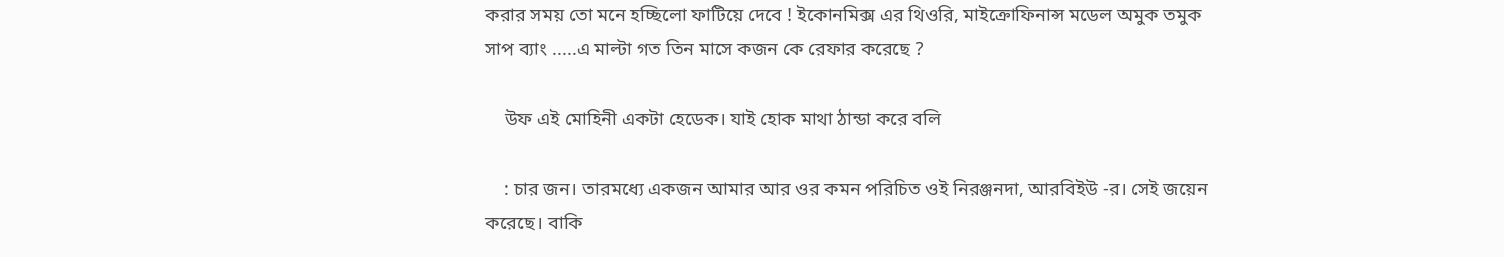করার সময় তো মনে হচ্ছিলো ফাটিয়ে দেবে ! ইকোনমিক্স এর থিওরি, মাইক্রোফিনান্স মডেল অমুক তমুক সাপ ব্যাং .....এ মাল্টা গত তিন মাসে কজন কে রেফার করেছে ?

    উফ এই মোহিনী একটা হেডেক। যাই হোক মাথা ঠান্ডা করে বলি

    : চার জন। তারমধ্যে একজন আমার আর ওর কমন পরিচিত ওই নিরঞ্জনদা, আরবিইউ -র। সেই জয়েন করেছে। বাকি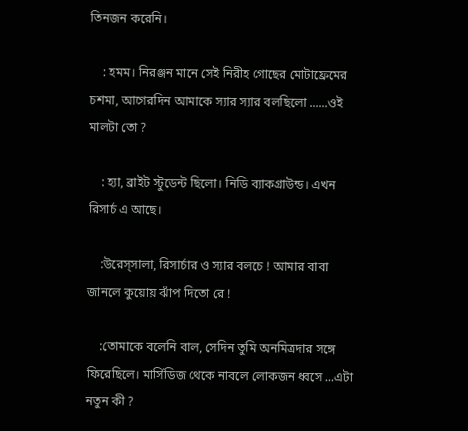তিনজন করেনি।

    : হমম। নিরঞ্জন মানে সেই নিরীহ গোছের মোটাফ্রেমের চশমা, আগেরদিন আমাকে স্যার স্যার বলছিলো ......ওই মালটা তো ?

    : হ্যা, ব্রাইট স্টুডেন্ট ছিলো। নিডি ব্যাকগ্রাউন্ড। এখন রিসার্চ এ আছে।

    :উরেস্সালা, রিসার্চার ও স্যার বলচে ! আমার বাবা জানলে কুয়োয় ঝাঁপ দিতো রে !

    :তোমাকে বলেনি বাল, সেদিন তুমি অনমিত্রদার সঙ্গে ফিরেছিলে। মার্সিডিজ থেকে নাবলে লোকজন ধ্বসে ...এটা নতুন কী ?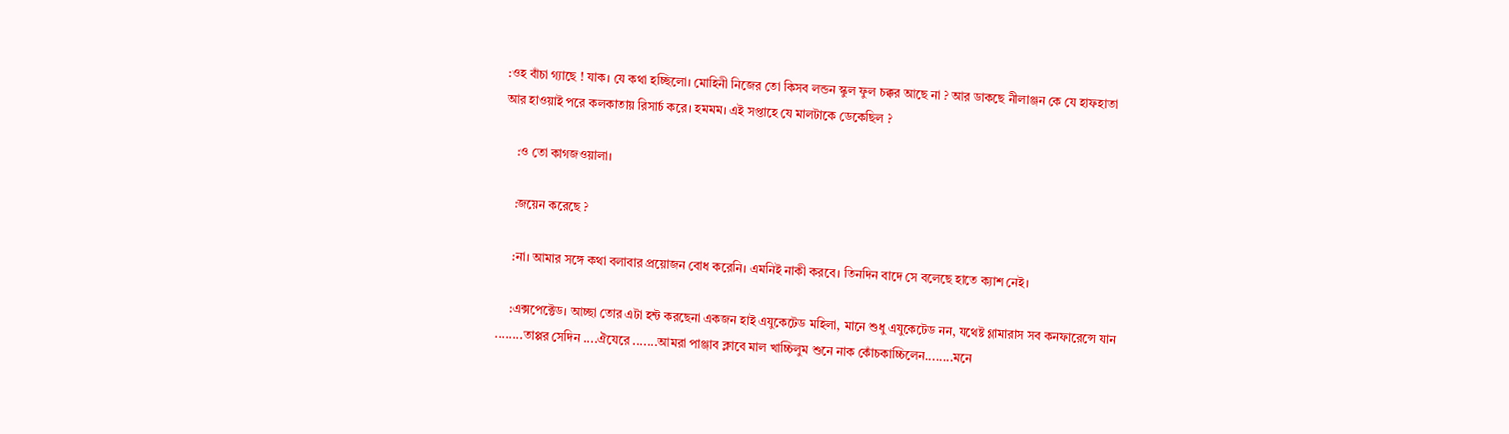:ওহ বাঁচা গ্যাছে ! যাক। যে কথা হচ্ছিলো। মোহিনী নিজের তো কিসব লন্ডন স্কুল ফুল চক্কর আছে না ? আর ডাকছে নীলাঞ্জন কে যে হাফহাতা আর হাওয়াই পরে কলকাতায় রিসার্চ করে। হমমম। এই সপ্তাহে যে মালটাকে ডেকেছিল ?

    :ও তো কাগজওয়ালা।

    :জয়েন করেছে ?

    :না। আমার সঙ্গে কথা বলাবার প্রয়োজন বোধ করেনি। এমনিই নাকী করবে। তিনদিন বাদে সে বলেছে হাতে ক্যাশ নেই।

    :এক্সপেক্টেড। আচ্ছা তোর এটা হন্ট করছেনা একজন হাই এযুকেটেড মহিলা, মানে শুধু এযুকেটেড নন, যথেষ্ট গ্লামারাস সব কনফারেন্সে যান ........তাপ্পর সেদিন ....ঐযেরে .......আমরা পাঞ্জাব ক্লাবে মাল খাচ্চিলুম শুনে নাক কোঁচকাচ্চিলেন........মনে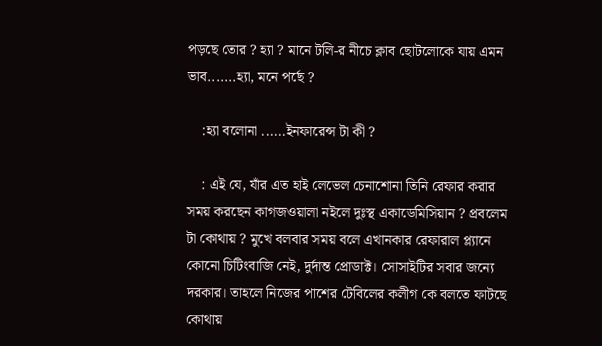পড়ছে তোর ? হ্যা ? মানে টলি-র নীচে ক্লাব ছোটলোকে যায় এমন ভাব.......হ্যা, মনে পর্ছে ?

    :হ্যা বলোনা ......ইনফারেন্স টা কী ?

    : এই যে, যাঁর এত হাই লেভেল চেনাশোনা তিনি রেফার করার সময় করছেন কাগজওয়ালা নইলে দুঃস্থ একাডেমিসিয়ান ? প্রবলেম টা কোথায় ? মুখে বলবার সময় বলে এখানকার রেফারাল প্ল্যানে কোনো চিটিংবাজি নেই, দুর্দান্ত প্রোডাক্ট। সোসাইটির সবার জন্যে দরকার। তাহলে নিজের পাশের টেবিলের কলীগ কে বলতে ফাটছে কোথায়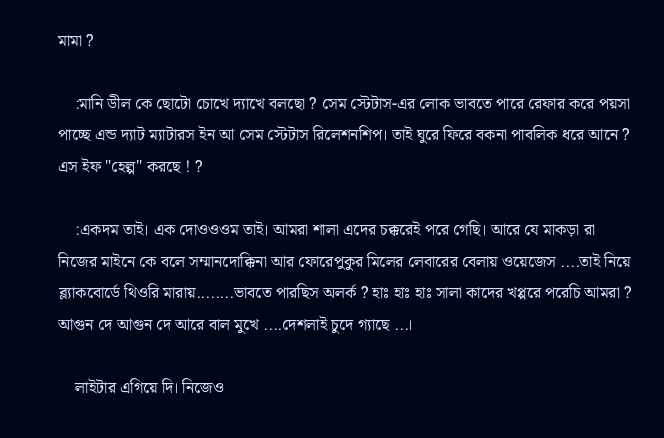মামা ?

    :মানি ডীল কে ছোটো চোখে দ্যাখে বলছো ? সেম স্টেটাস-এর লোক ভাবতে পারে রেফার করে পয়সা পাচ্ছে এন্ড দ্যাট ম্যাটারস ইন আ সেম স্টেটাস রিলেশনশিপ। তাই ঘুরে ফিরে বকনা পাবলিক ধরে আনে ? এস ইফ "হেল্প" করছে ! ?

    :একদম তাই। এক দোওওওম তাই। আমরা শালা এদের চক্করেই পরে গেছি। আরে যে মাকড়া রা নিজের মাইনে কে বলে সম্মানদোক্কিনা আর ফোরেপুকুর মিলের লেবারের বেলায় ওয়েজেস ....তাই নিয়ে ব্ল্যাকবোর্ডে থিওরি মারায়........ভাবতে পারছিস অলর্ক ? হাঃ হাঃ হাঃ সালা কাদের খপ্পরে পরেচি আমরা ? আগুন দে আগুন দে আরে বাল মুখে ....দেশলাই চুদে গ্যাছে ...।

    লাইটার এগিয়ে দি। নিজেও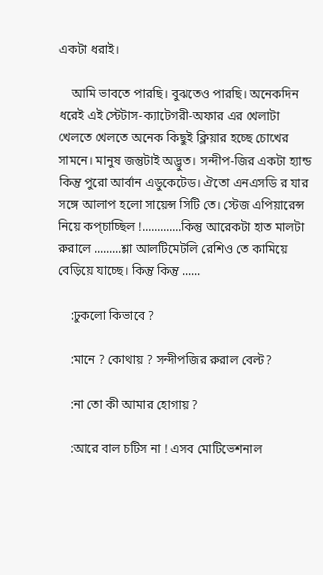একটা ধরাই।

    আমি ভাবতে পারছি। বুঝতেও পারছি। অনেকদিন ধরেই এই স্টেটাস-ক্যাটেগরী-অফার এর খেলাটা খেলতে খেলতে অনেক কিছুই ক্লিয়ার হচ্ছে চোখের সামনে। মানুষ জন্তুটাই অদ্ভুত। সন্দীপ-জির একটা হ্যান্ড কিন্তু পুরো আর্বান এডুকেটেড। ঐতো এনএসডি র যার সঙ্গে আলাপ হলো সায়েন্স সিটি তে। স্টেজ এপিয়ারেন্স নিয়ে কপ্চাচ্ছিল !.............কিন্তু আরেকটা হাত মালটা রুরালে .........শ্লা আলটিমেটলি রেশিও তে কামিয়ে বেড়িয়ে যাচ্ছে। কিন্তু কিন্তু ......

    :ঢুকলো কিভাবে ?

    :মানে ? কোথায় ? সন্দীপজির রুরাল বেল্ট?

    :না তো কী আমার হোগায় ?

    :আরে বাল চটিস না ! এসব মোটিভেশনাল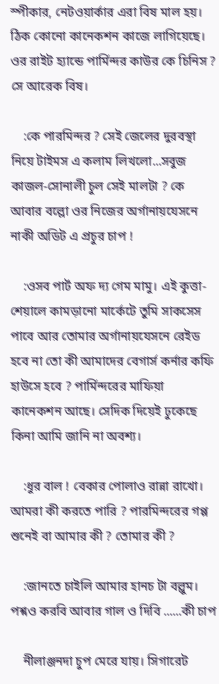স্পীকার, নেটওয়ার্কার এরা বিষ মাল হয়। ঠিক কোনো কানেকশন কাজে লাগিয়েছে। ওর রাইট হ্যান্ডে পার্মিন্দর কাউর কে চিনিস ? সে আরেক বিষ।

    :কে পারমিন্দর ? সেই জেলের দুরবস্থা নিয়ে টাইমস এ কলাম লিখলো...সবুজ কাজল-সোনালী চুল সেই মালটা ? কে আবার বল্লো ওর নিজের অর্গানায়যেসনে নাকী অডিট এ প্রচুর চাপ !

    :ওসব পার্ট অফ দ্য গেম মামু। এই কুত্তা-শেয়ালে কামড়ানো মার্কেটে তুমি সাকসেস পাবে আর তোমার অর্গানায়যেসনে রেইড হবে না তো কী আমাদের বেগার্স কর্নার কফি হাউসে হবে ? পার্মিন্দরের মাফিয়া কানেকশন আছে। সেদিক দিয়েই ঢুকেছে কিনা আমি জানি না অবশ্য।

    :ধুর বাল ! বেকার পোলাও রান্না রাখো। আমরা কী করতে পারি ? পারমিন্দরের গপ্প শুনেই বা আমার কী ? তোমার কী ?

    :জানতে চাইলি আমার হানচ টা বল্লুম। পশ্নও করবি আবার গাল ও দিবি ......কী চাপ

    নীলাঞ্জনদা চুপ মেরে যায়। সিগারেট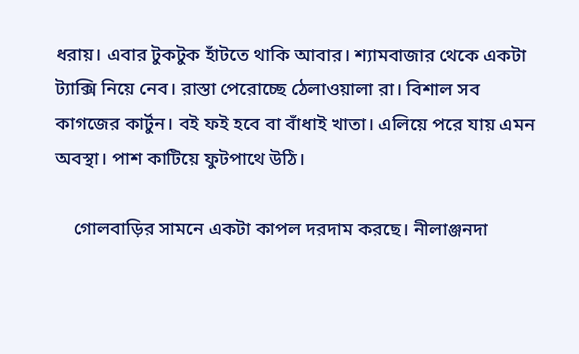ধরায়। এবার টুকটুক হাঁটতে থাকি আবার। শ্যামবাজার থেকে একটা ট্যাক্সি নিয়ে নেব। রাস্তা পেরোচ্ছে ঠেলাওয়ালা রা। বিশাল সব কাগজের কার্টুন। বই ফই হবে বা বাঁধাই খাতা। এলিয়ে পরে যায় এমন অবস্থা। পাশ কাটিয়ে ফুটপাথে উঠি।

    গোলবাড়ির সামনে একটা কাপল দরদাম করছে। নীলাঞ্জনদা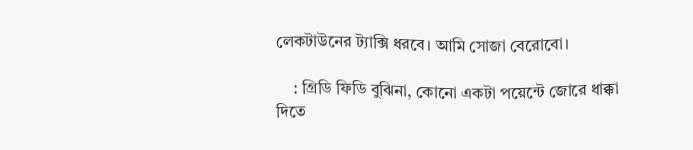লেকটাউনের ট্যাক্সি ধরবে। আমি সোজা বেরোবো।

    : গ্রিডি ফিডি বুঝিনা, কোনো একটা পয়েন্টে জোরে ধাক্কা দিতে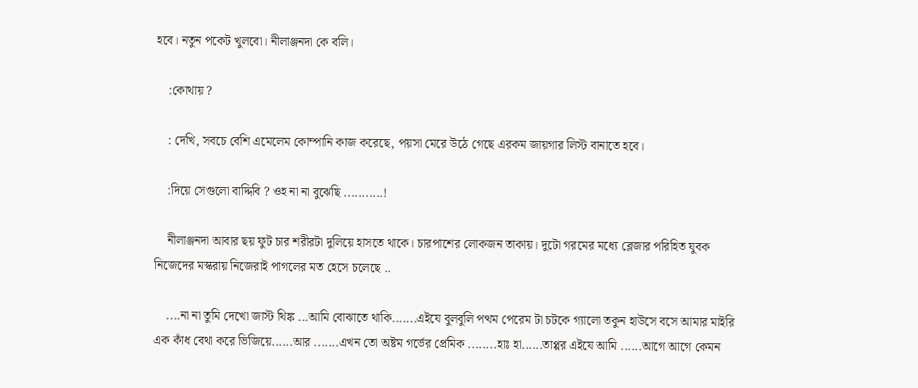হবে। নতুন পকেট খুলবো। নীলাঞ্জনদা কে বলি।

    :কোথায় ?

    : দেখি, সবচে বেশি এমেলেম কোম্পানি কাজ করেছে, পয়সা মেরে উঠে গেছে এরকম জায়গার লিস্ট বানাতে হবে।

    :দিয়ে সেগুলো বাদ্দিবি ? ওহ না না বুঝেছি ...........!

    নীলাঞ্জনদা আবার ছয় ফুট চার শরীরটা দুলিয়ে হাসতে থাকে। চারপাশের লোকজন তাকায়। দুটো গরমের মধ্যে ব্লেজার পরিহিত যুবক নিজেদের মস্করায় নিজেরাই পাগলের মত হেসে চলেছে ..

    ....না না তুমি দেখো জাস্ট থিঙ্ক ...আমি বোঝাতে থাকি.......এইযে বুলবুলি পত্থম পেরেম টা চটকে গ্যালো তকুন হাউসে বসে আমার মাইরি এক কাঁধ বেথা করে ভিজিয়ে......আর .......এখন তো অষ্টম গর্ভের প্রেমিক ........হাঃ হা......তাপ্পর এইযে আমি ......আগে আগে কেমন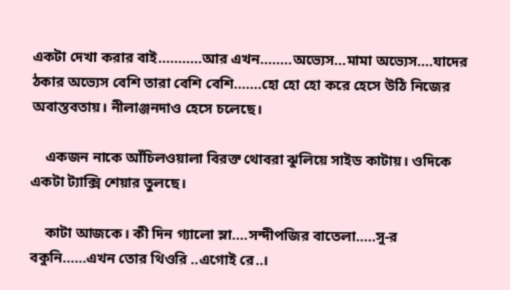একটা দেখা করার বাই...........আর এখন........অভ্যেস...মামা অভ্যেস....যাদের ঠকার অভ্যেস বেশি তারা বেশি বেশি.......হো হো হো করে হেসে উঠি নিজের অবাস্তবতায়। নীলাঞ্জনদাও হেসে চলেছে।

    একজন নাকে আঁচিলওয়ালা বিরক্ত থোবরা ঝুলিয়ে সাইড কাটায়। ওদিকে একটা ট্যাক্সি শেয়ার তুলছে।

    কাটা আজকে। কী দিন গ্যালো স্লা....সন্দীপজির বাতেলা.....সু-র বকুনি......এখন তোর থিওরি ..এগোই রে..।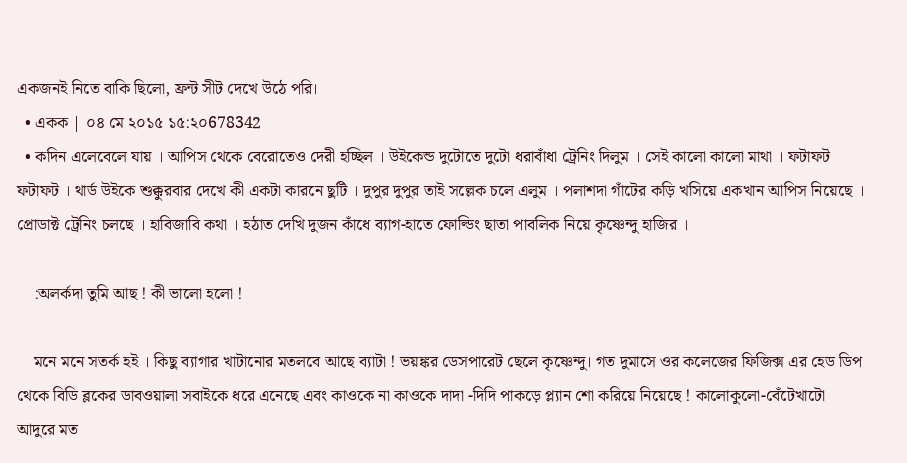একজনই নিতে বাকি ছিলো, ফ্রন্ট সীট দেখে উঠে পরি।
  • একক | ০৪ মে ২০১৫ ১৫:২০678342
  • কদিন এলেবেলে যায় । আপিস থেকে বেরোতেও দেরী হচ্ছিল । উইকেন্ড দুটোতে দুটো ধরাবাঁধা ট্রেনিং দিলুম । সেই কালো কালো মাথা । ফটাফট ফটাফট । থার্ড উইকে শুক্কুরবার দেখে কী একটা কারনে ছুটি । দুপুর দুপুর তাই সল্লেক চলে এলুম । পলাশদা গাঁটের কড়ি খসিয়ে একখান আপিস নিয়েছে । প্রোডাক্ট ট্রেনিং চলছে । হাবিজাবি কথা । হঠাত দেখি দুজন কাঁধে ব্যাগ-হাতে ফোল্ডিং ছাতা পাবলিক নিয়ে কৃষ্ণেন্দু হাজির ।

    :অলর্কদা তুমি আছ ! কী ভালো হলো !

    মনে মনে সতর্ক হই । কিছু ব্যাগার খাটানোর মতলবে আছে ব্যাটা ! ভয়ঙ্কর ডেসপারেট ছেলে কৃষ্ণেন্দু। গত দুমাসে ওর কলেজের ফিজিক্স এর হেড ডিপ থেকে বিডি ব্লকের ডাবওয়ালা সবাইকে ধরে এনেছে এবং কাওকে না কাওকে দাদা -দিদি পাকড়ে প্ল্যান শো করিয়ে নিয়েছে ! কালোকুলো-বেঁটেখাটো আদুরে মত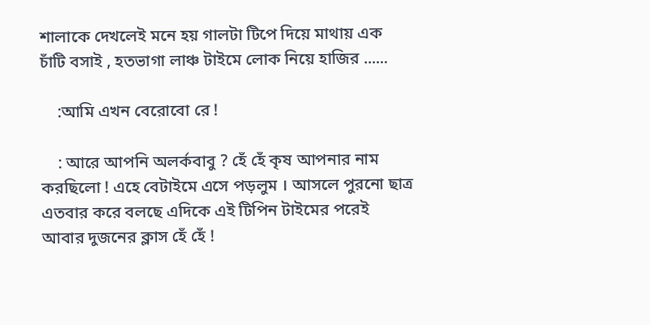শালাকে দেখলেই মনে হয় গালটা টিপে দিয়ে মাথায় এক চাঁটি বসাই , হতভাগা লাঞ্চ টাইমে লোক নিয়ে হাজির ......

    :আমি এখন বেরোবো রে !

    : আরে আপনি অলর্কবাবু ? হেঁ হেঁ কৃষ আপনার নাম করছিলো ! এহে বেটাইমে এসে পড়লুম । আসলে পুরনো ছাত্র এতবার করে বলছে এদিকে এই টিপিন টাইমের পরেই আবার দুজনের ক্লাস হেঁ হেঁ !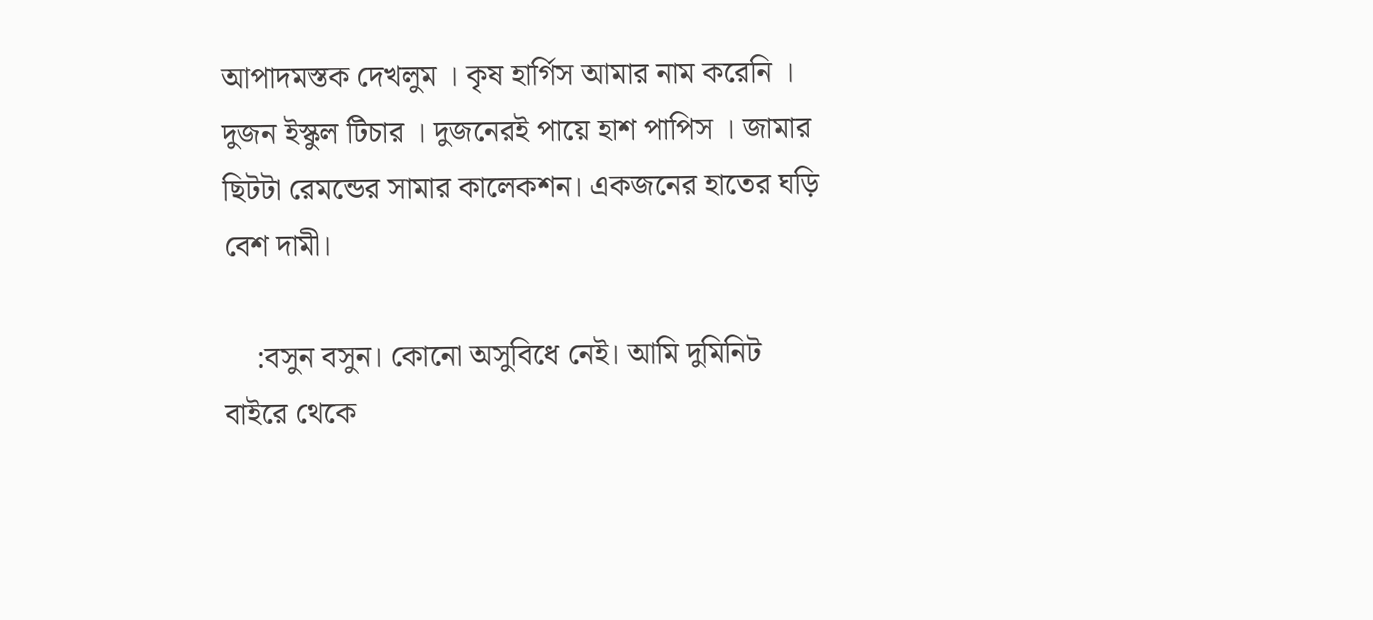আপাদমস্তক দেখলুম । কৃষ হার্গিস আমার নাম করেনি । দুজন ইস্কুল টিচার । দুজনেরই পায়ে হাশ পাপিস । জামার ছিটটা রেমন্ডের সামার কালেকশন। একজনের হাতের ঘড়ি বেশ দামী।

    :বসুন বসুন। কোনো অসুবিধে নেই। আমি দুমিনিট বাইরে থেকে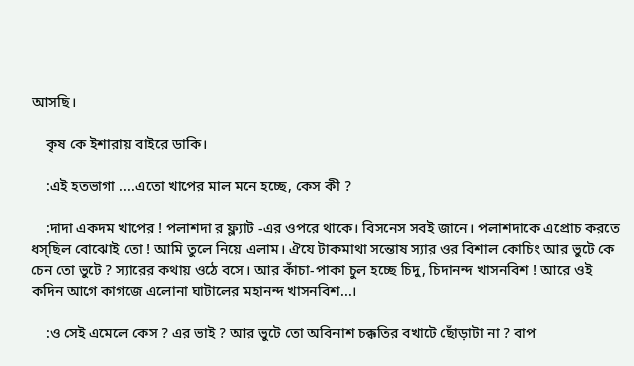আসছি।

    কৃষ কে ইশারায় বাইরে ডাকি।

    :এই হতভাগা ....এতো খাপের মাল মনে হচ্ছে, কেস কী ?

    :দাদা একদম খাপের ! পলাশদা র ফ্ল্যাট -এর ওপরে থাকে। বিসনেস সবই জানে। পলাশদাকে এপ্রোচ করতে ধস্ছিল বোঝোই তো ! আমি তুলে নিয়ে এলাম। ঐযে টাকমাথা সন্তোষ স্যার ওর বিশাল কোচিং আর ভুটে কে চেন তো ভুটে ? স্যারের কথায় ওঠে বসে। আর কাঁচা-পাকা চুল হচ্ছে চিদু, চিদানন্দ খাসনবিশ ! আরে ওই কদিন আগে কাগজে এলোনা ঘাটালের মহানন্দ খাসনবিশ...।

    :ও সেই এমেলে কেস ? এর ভাই ? আর ভুটে তো অবিনাশ চক্কতির বখাটে ছোঁড়াটা না ? বাপ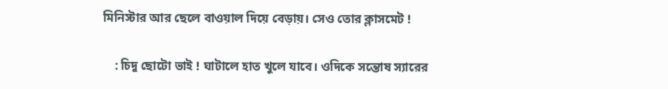মিনিস্টার আর ছেলে বাওয়াল দিয়ে বেড়ায়। সেও তোর ক্লাসমেট !

    : চিদু ছোটো ভাই ! ঘাটালে হাত খুলে যাবে। ওদিকে সন্তোষ স্যারের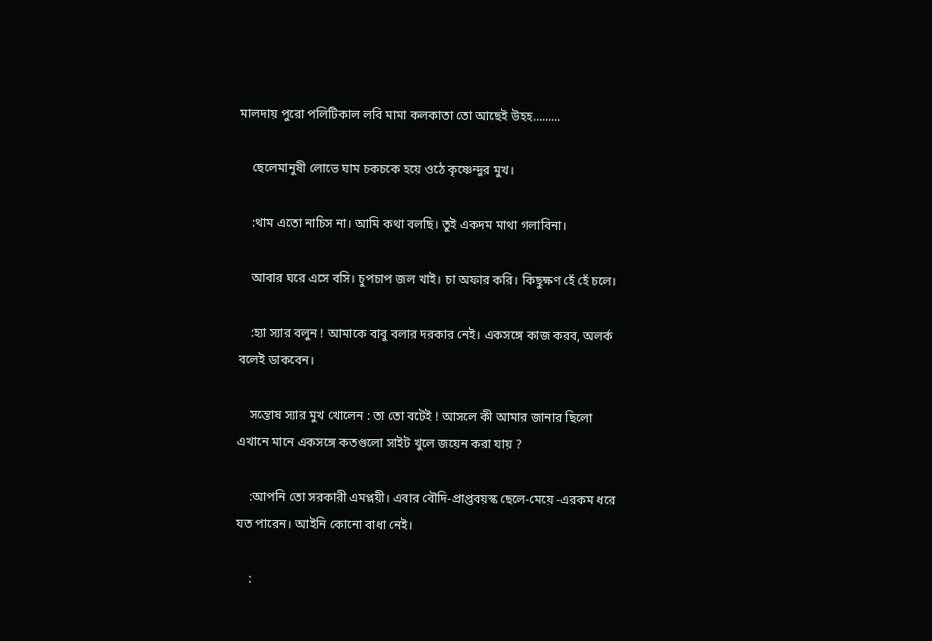মালদায় পুরো পলিটিকাল লবি মামা কলকাতা তো আছেই উহহ.........

    ছেলেমানুষী লোভে ঘাম চকচকে হয়ে ওঠে কৃষ্ণেন্দুর মুখ।

    :থাম এতো নাচিস না। আমি কথা বলছি। তুই একদম মাথা গলাবিনা।

    আবার ঘরে এসে বসি। চুপচাপ জল খাই। চা অফার করি। কিছুক্ষণ হেঁ হেঁ চলে।

    :হ্যা স্যার বলুন ! আমাকে বাবু বলার দরকার নেই। একসঙ্গে কাজ করব, অলর্ক বলেই ডাকবেন।

    সন্তোষ স্যার মুখ খোলেন : তা তো বটেই ! আসলে কী আমার জানার ছিলো এখানে মানে একসঙ্গে কতগুলো সাইট খুলে জয়েন করা যায় ?

    :আপনি তো সরকারী এমপ্লয়ী। এবার বৌদি-প্রাপ্তবয়স্ক ছেলে-মেয়ে -এরকম ধরে যত পারেন। আইনি কোনো বাধা নেই।

    :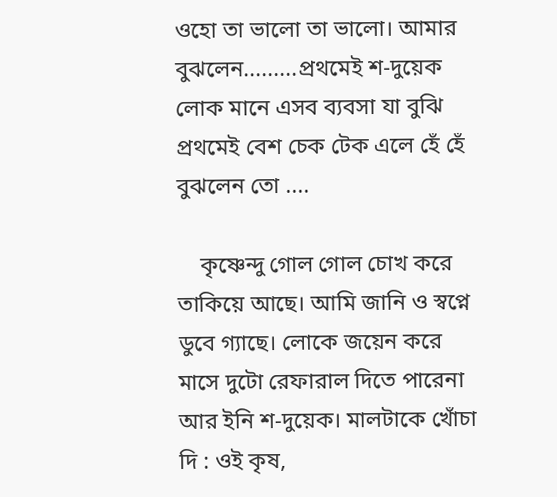ওহো তা ভালো তা ভালো। আমার বুঝলেন.........প্রথমেই শ-দুয়েক লোক মানে এসব ব্যবসা যা বুঝি প্রথমেই বেশ চেক টেক এলে হেঁ হেঁ বুঝলেন তো ....

    কৃষ্ণেন্দু গোল গোল চোখ করে তাকিয়ে আছে। আমি জানি ও স্বপ্নে ডুবে গ্যাছে। লোকে জয়েন করে মাসে দুটো রেফারাল দিতে পারেনা আর ইনি শ-দুয়েক। মালটাকে খোঁচা দি : ওই কৃষ,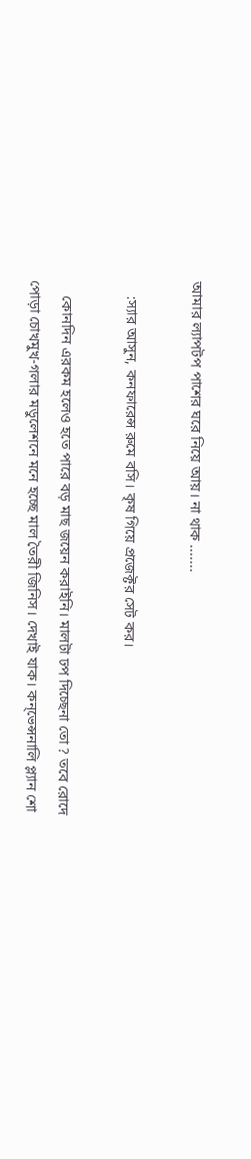আমার ল্যাপটপ পাশের ঘরে নিয়ে আয়। না থাক .......

    :স্যার আসুন, কনফারেন্স রুমে বসি। কৃষ গিয়ে প্রজেক্টর সেট কর।

    কোনদিন এরকম হলেও হতে পারে বড় মাছ জয়েন করাইনি। মালটা ঢপ দিচ্ছেনা তো ? তবে রোদে পোড়া চোখমুখ-গলার মডুলেশনে মনে হচ্ছে মাল তৈরী জিনিস। দেখাই যাক। কন্ভেন্সনালি প্ল্যান শো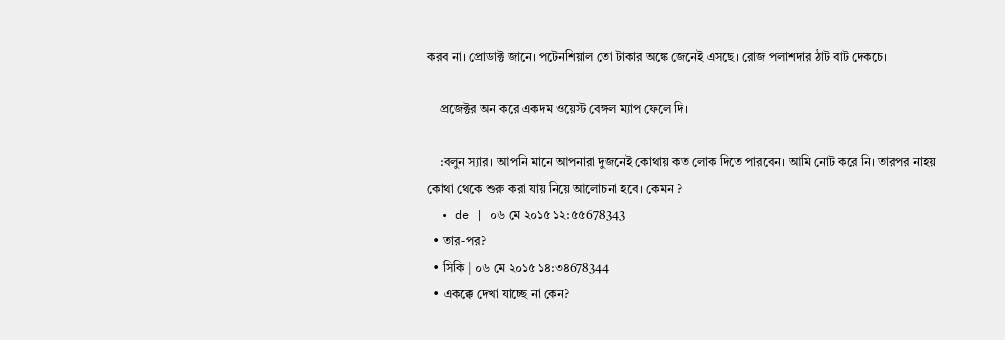করব না। প্রোডাক্ট জানে। পটেনশিয়াল তো টাকার অঙ্কে জেনেই এসছে। রোজ পলাশদার ঠাট বাট দেকচে।

    প্রজেক্টর অন করে একদম ওয়েস্ট বেঙ্গল ম্যাপ ফেলে দি।

    :বলুন স্যার। আপনি মানে আপনারা দুজনেই কোথায় কত লোক দিতে পারবেন। আমি নোট করে নি। তারপর নাহয় কোথা থেকে শুরু করা যায় নিয়ে আলোচনা হবে। কেমন ?
  • de | ০৬ মে ২০১৫ ১২:৫৫678343
  • তার-পর?
  • সিকি | ০৬ মে ২০১৫ ১৪:৩৪678344
  • একক্কে দেখা যাচ্ছে না কেন?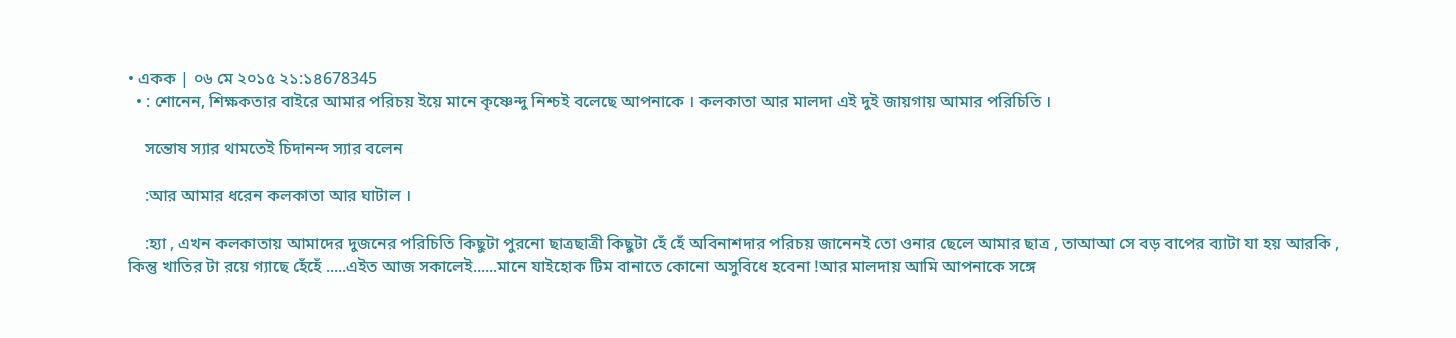• একক | ০৬ মে ২০১৫ ২১:১৪678345
  • : শোনেন, শিক্ষকতার বাইরে আমার পরিচয় ইয়ে মানে কৃষ্ণেন্দু নিশ্চই বলেছে আপনাকে । কলকাতা আর মালদা এই দুই জায়গায় আমার পরিচিতি ।

    সন্তোষ স্যার থামতেই চিদানন্দ স্যার বলেন

    :আর আমার ধরেন কলকাতা আর ঘাটাল ।

    :হ্যা , এখন কলকাতায় আমাদের দুজনের পরিচিতি কিছুটা পুরনো ছাত্রছাত্রী কিছুটা হেঁ হেঁ অবিনাশদার পরিচয় জানেনই তো ওনার ছেলে আমার ছাত্র , তাআআ সে বড় বাপের ব্যাটা যা হয় আরকি , কিন্তু খাতির টা রয়ে গ্যাছে হেঁহেঁ .....এইত আজ সকালেই......মানে যাইহোক টিম বানাতে কোনো অসুবিধে হবেনা !আর মালদায় আমি আপনাকে সঙ্গে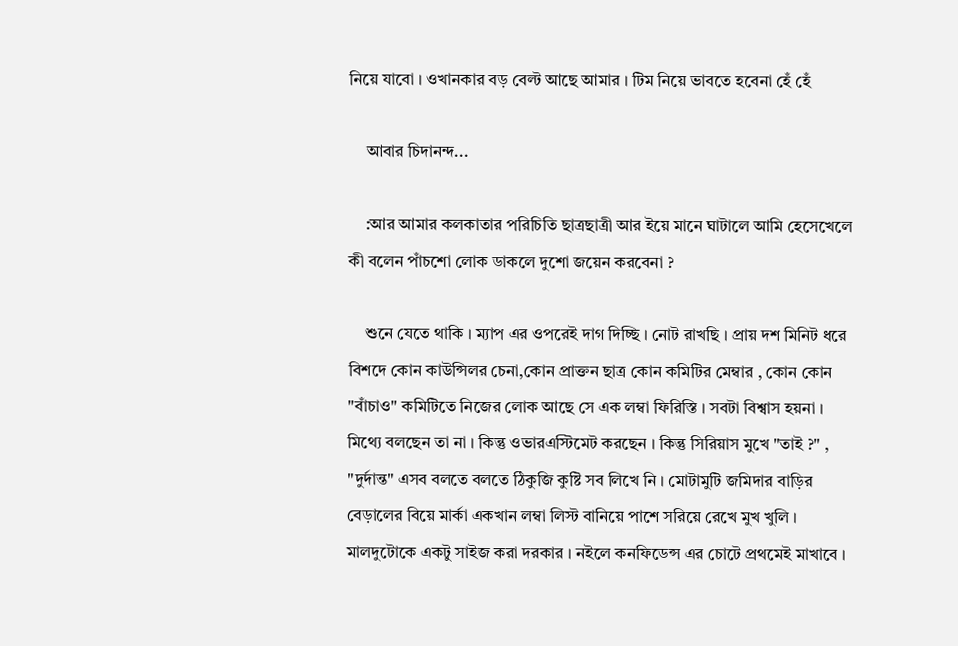নিয়ে যাবো । ওখানকার বড় বেল্ট আছে আমার । টিম নিয়ে ভাবতে হবেনা হেঁ হেঁ

    আবার চিদানন্দ...

    :আর আমার কলকাতার পরিচিতি ছাত্রছাত্রী আর ইয়ে মানে ঘাটালে আমি হেসেখেলে কী বলেন পাঁচশো লোক ডাকলে দুশো জয়েন করবেনা ?

    শুনে যেতে থাকি । ম্যাপ এর ওপরেই দাগ দিচ্ছি । নোট রাখছি । প্রায় দশ মিনিট ধরে বিশদে কোন কাউন্সিলর চেনা,কোন প্রাক্তন ছাত্র কোন কমিটির মেম্বার , কোন কোন "বাঁচাও" কমিটিতে নিজের লোক আছে সে এক লম্বা ফিরিস্তি । সবটা বিশ্বাস হয়না । মিথ্যে বলছেন তা না । কিন্তু ওভারএস্টিমেট করছেন । কিন্তু সিরিয়াস মুখে "তাই ?" , "দুর্দান্ত" এসব বলতে বলতে ঠিকুজি কুষ্টি সব লিখে নি । মোটামুটি জমিদার বাড়ির বেড়ালের বিয়ে মার্কা একখান লম্বা লিস্ট বানিয়ে পাশে সরিয়ে রেখে মুখ খুলি । মালদুটোকে একটু সাইজ করা দরকার । নইলে কনফিডেন্স এর চোটে প্রথমেই মাখাবে ।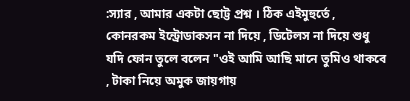:স্যার , আমার একটা ছোট্ট প্রশ্ন । ঠিক এইমুহুর্তে , কোনরকম ইন্ট্রোডাকসন না দিয়ে , ডিটেলস না দিয়ে শুধু যদি ফোন তুলে বলেন "ওই আমি আছি মানে তুমিও থাকবে , টাকা নিয়ে অমুক জায়গায়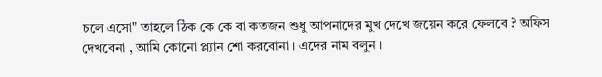চলে এসো" তাহলে ঠিক কে কে বা কতজন শুধু আপনাদের মুখ দেখে জয়েন করে ফেলবে ? অফিস দেখবেনা , আমি কোনো প্ল্যান শো করবোনা । এদের নাম বলুন ।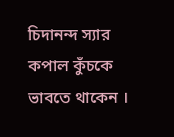চিদানন্দ স্যার কপাল কুঁচকে ভাবতে থাকেন ।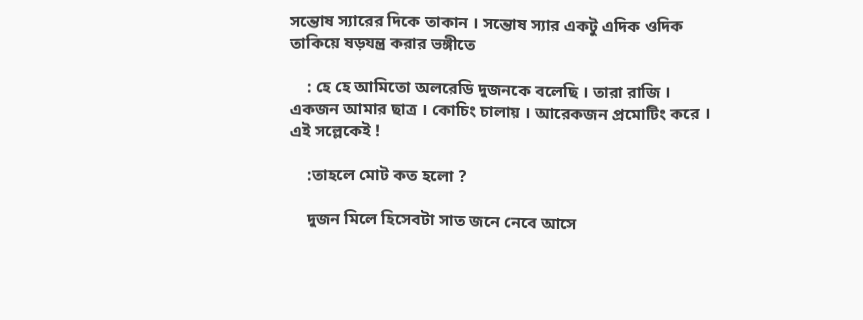সন্তোষ স্যারের দিকে তাকান । সন্তোষ স্যার একটু এদিক ওদিক তাকিয়ে ষড়যন্ত্র করার ভঙ্গীতে

    : হে হে আমিতো অলরেডি দুজনকে বলেছি । তারা রাজি । একজন আমার ছাত্র । কোচিং চালায় । আরেকজন প্রমোটিং করে । এই সল্লেকেই !

    :তাহলে মোট কত হলো ?

    দুজন মিলে হিসেবটা সাত জনে নেবে আসে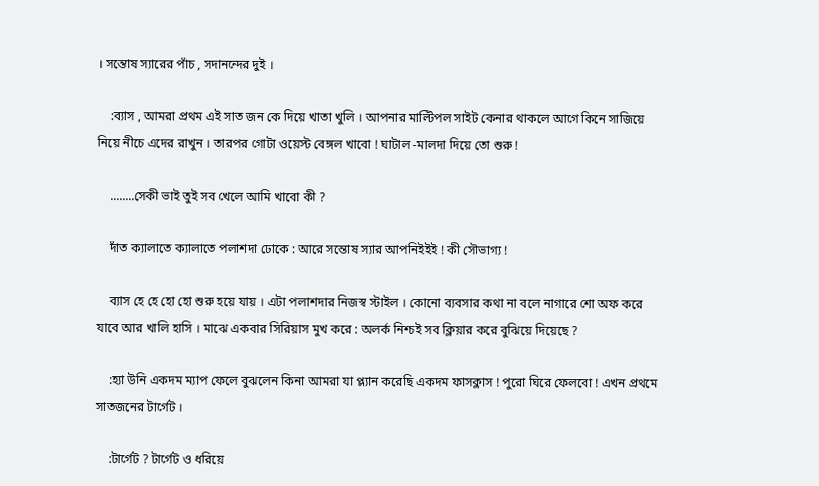। সন্তোষ স্যারের পাঁচ , সদানন্দের দুই ।

    :ব্যাস , আমরা প্রথম এই সাত জন কে দিয়ে খাতা খুলি । আপনার মাল্টিপল সাইট কেনার থাকলে আগে কিনে সাজিয়ে নিয়ে নীচে এদের রাখুন । তারপর গোটা ওয়েস্ট বেঙ্গল খাবো ! ঘাটাল -মালদা দিয়ে তো শুরু !

    ........সেকী ভাই তুই সব খেলে আমি খাবো কী ?

    দাঁত ক্যালাতে ক্যালাতে পলাশদা ঢোকে : আরে সন্তোষ স্যার আপনিইইই ! কী সৌভাগ্য !

    ব্যাস হে হে হো হো শুরু হয়ে যায় । এটা পলাশদার নিজস্ব স্টাইল । কোনো ব্যবসার কথা না বলে নাগারে শো অফ করে যাবে আর খালি হাসি । মাঝে একবার সিরিয়াস মুখ করে : অলর্ক নিশ্চই সব ক্লিয়ার করে বুঝিয়ে দিয়েছে ?

    :হ্যা উনি একদম ম্যাপ ফেলে বুঝলেন কিনা আমরা যা প্ল্যান করেছি একদম ফাসক্লাস ! পুরো ঘিরে ফেলবো ! এখন প্রথমে সাতজনের টার্গেট ।

    :টার্গেট ? টার্গেট ও ধরিয়ে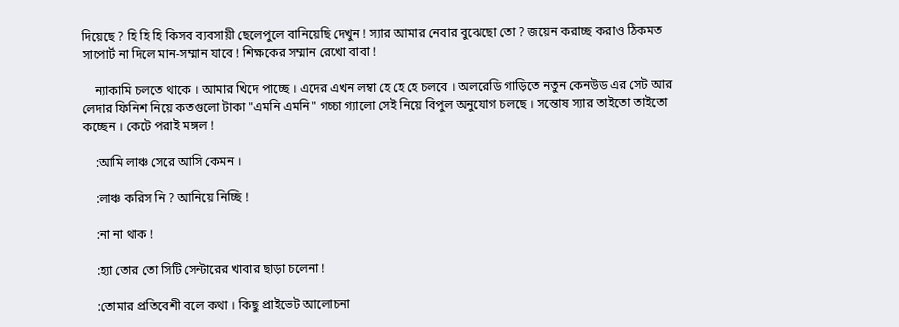দিয়েছে ? হি হি হি কিসব ব্যবসায়ী ছেলেপুলে বানিয়েছি দেখুন ! স্যার আমার নেবার বুঝেছো তো ? জয়েন করাচ্ছ করাও ঠিকমত সাপোর্ট না দিলে মান-সম্মান যাবে ! শিক্ষকের সম্মান রেখো বাবা !

    ন্যাকামি চলতে থাকে । আমার খিদে পাচ্ছে । এদের এখন লম্বা হে হে হে চলবে । অলরেডি গাড়িতে নতুন কেনউড এর সেট আর লেদার ফিনিশ নিয়ে কতগুলো টাকা "এমনি এমনি" গচ্চা গ্যালো সেই নিয়ে বিপুল অনুযোগ চলছে । সন্তোষ স্যার তাইতো তাইতো কচ্ছেন । কেটে পরাই মঙ্গল !

    :আমি লাঞ্চ সেরে আসি কেমন ।

    :লাঞ্চ করিস নি ? আনিয়ে নিচ্ছি !

    :না না থাক !

    :হ্যা তোর তো সিটি সেন্টারের খাবার ছাড়া চলেনা !

    :তোমার প্রতিবেশী বলে কথা । কিছু প্রাইভেট আলোচনা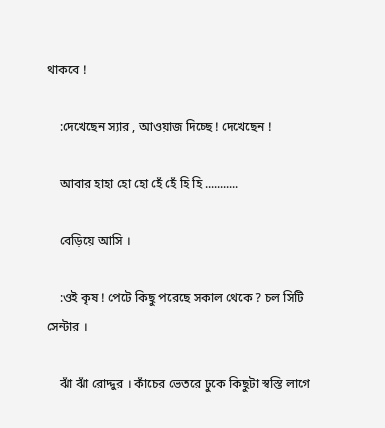থাকবে !

    :দেখেছেন স্যার , আওয়াজ দিচ্ছে ! দেখেছেন !

    আবার হাহা হো হো হেঁ হেঁ হি হি ...........

    বেড়িয়ে আসি ।

    :ওই কৃষ ! পেটে কিছু পরেছে সকাল থেকে ? চল সিটি সেন্টার ।

    ঝাঁ ঝাঁ রোদ্দুর । কাঁচের ভেতরে ঢুকে কিছুটা স্বস্তি লাগে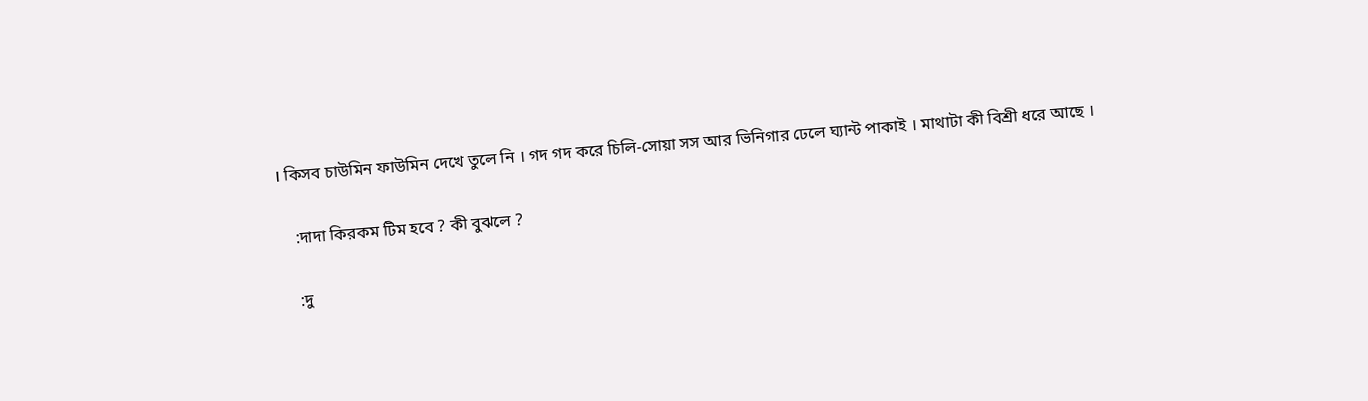। কিসব চাউমিন ফাউমিন দেখে তুলে নি । গদ গদ করে চিলি-সোয়া সস আর ভিনিগার ঢেলে ঘ্যান্ট পাকাই । মাথাটা কী বিশ্রী ধরে আছে ।

    :দাদা কিরকম টিম হবে ? কী বুঝলে ?

    :দু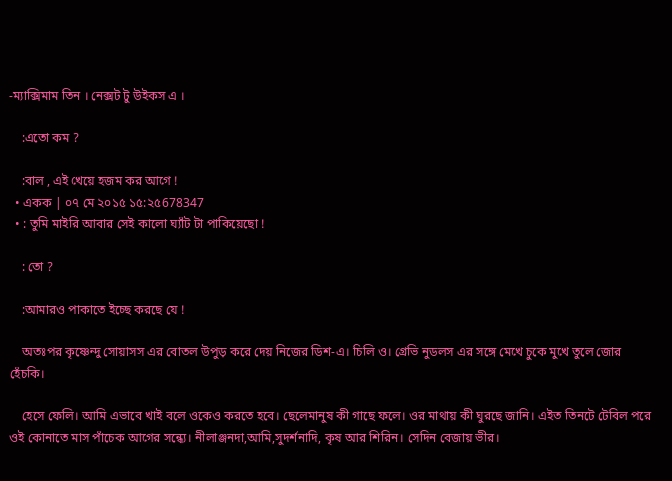-ম্যাক্সিমাম তিন । নেক্সট টু উইকস এ ।

    :এতো কম ?

    :বাল , এই খেয়ে হজম কর আগে !
  • একক | ০৭ মে ২০১৫ ১৫:২৫678347
  • : তুমি মাইরি আবার সেই কালো ঘ্যাঁট টা পাকিয়েছো !

    : তো ?

    :আমারও পাকাতে ইচ্ছে করছে যে !

    অতঃপর কৃষ্ণেন্দু সোয়াসস এর বোতল উপুড় করে দেয় নিজের ডিশ-এ। চিলি ও। গ্রেভি নুডলস এর সঙ্গে মেখে চুকে মুখে তুলে জোর হেঁচকি।

    হেসে ফেলি। আমি এভাবে খাই বলে ওকেও করতে হবে। ছেলেমানুষ কী গাছে ফলে। ওর মাথায় কী ঘুরছে জানি। এইত তিনটে টেবিল পরে ওই কোনাতে মাস পাঁচেক আগের সন্ধ্যে। নীলাঞ্জনদা,আমি,সুদর্শনাদি, কৃষ আর শিরিন। সেদিন বেজায় ভীর।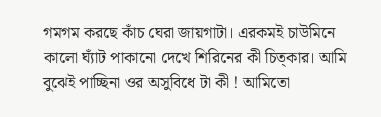গমগম করছে কাঁচ ঘেরা জায়গাটা। এরকমই চাউমিনে কালো ঘ্যাঁট পাকানো দেখে শিরিনের কী চিত্কার। আমি বুঝেই পাচ্ছিনা ওর অসুবিধে টা কী ! আমিতো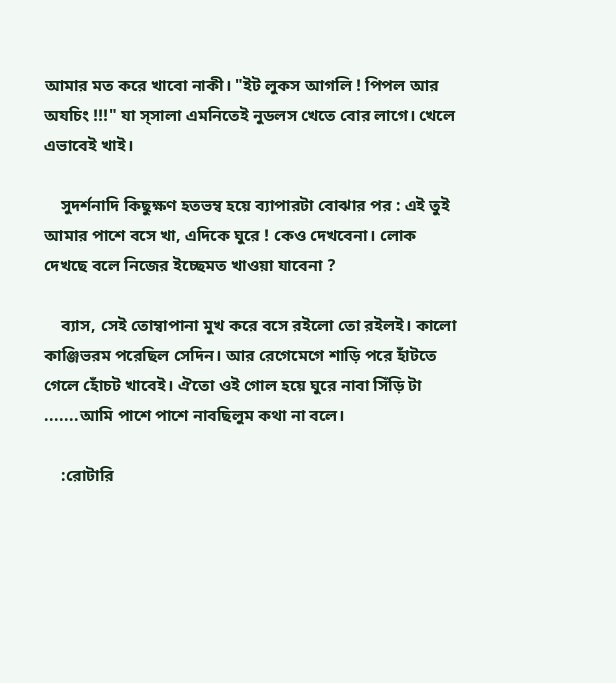আমার মত করে খাবো নাকী। "ইট লুকস আগলি ! পিপল আর অযচিং !!!" যা স্সালা এমনিতেই নুডলস খেতে বোর লাগে। খেলে এভাবেই খাই।

    সুদর্শনাদি কিছুক্ষণ হতভম্ব হয়ে ব্যাপারটা বোঝার পর : এই তুই আমার পাশে বসে খা, এদিকে ঘুরে ! কেও দেখবেনা। লোক দেখছে বলে নিজের ইচ্ছেমত খাওয়া যাবেনা ?

    ব্যাস, সেই তোম্বাপানা মুখ করে বসে রইলো তো রইলই। কালো কাঞ্জিভরম পরেছিল সেদিন। আর রেগেমেগে শাড়ি পরে হাঁটতে গেলে হোঁচট খাবেই। ঐতো ওই গোল হয়ে ঘুরে নাবা সিঁড়ি টা .......আমি পাশে পাশে নাবছিলুম কথা না বলে।

    :রোটারি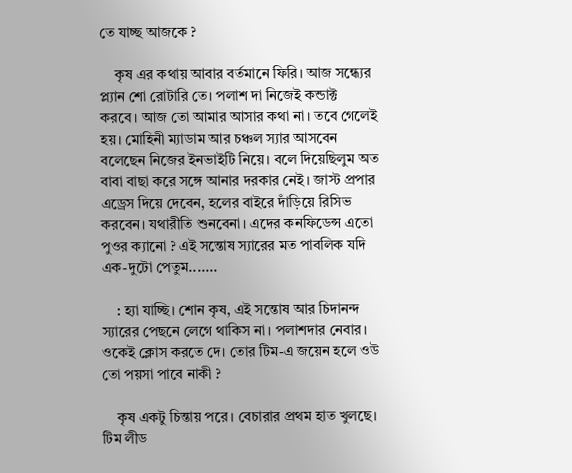তে যাচ্ছ আজকে ?

    কৃষ এর কথায় আবার বর্তমানে ফিরি। আজ সন্ধ্যের প্ল্যান শো রোটারি তে। পলাশ দা নিজেই কন্ডাক্ট করবে। আজ তো আমার আসার কথা না। তবে গেলেই হয়। মোহিনী ম্যাডাম আর চঞ্চল স্যার আসবেন বলেছেন নিজের ইনভাইটি নিয়ে। বলে দিয়েছিলুম অত বাবা বাছা করে সঙ্গে আনার দরকার নেই। জাস্ট প্রপার এড্রেস দিয়ে দেবেন, হলের বাইরে দাঁড়িয়ে রিসিভ করবেন। যথারীতি শুনবেনা। এদের কনফিডেন্স এতো পুওর ক্যানো ? এই সন্তোষ স্যারের মত পাবলিক যদি এক-দুটো পেতুম.......

    : হ্যা যাচ্ছি। শোন কৃষ, এই সন্তোষ আর চিদানন্দ স্যারের পেছনে লেগে থাকিস না। পলাশদার নেবার। ওকেই ক্লোস করতে দে। তোর টিম-এ জয়েন হলে ওউ তো পয়সা পাবে নাকী ?

    কৃষ একটু চিন্তায় পরে। বেচারার প্রথম হাত খুলছে। টিম লীড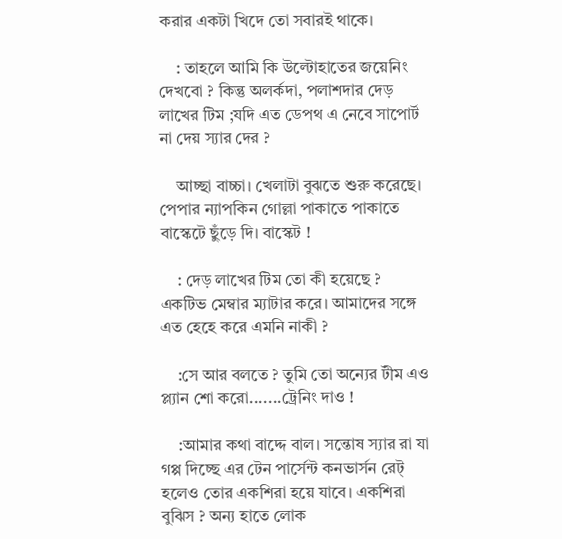করার একটা খিদে তো সবারই থাকে।

    : তাহলে আমি কি উল্টোহাতের জয়েনিং দেখবো ? কিন্তু অলর্কদা, পলাশদার দেড় লাখের টিম ;যদি এত ডেপথ এ নেবে সাপোর্ট না দেয় স্যার দের ?

    আচ্ছা বাচ্চা। খেলাটা বুঝতে শুরু করেছে। পেপার ন্যাপকিন গোল্লা পাকাতে পাকাতে বাস্কেটে ছুঁড়ে দি। বাস্কেট !

    : দেড় লাখের টিম তো কী হয়েছে ? একটিভ মেম্বার ম্যাটার করে। আমাদের সঙ্গে এত হেহে করে এমনি নাকী ?

    :সে আর বলতে ? তুমি তো অন্যের টীম এও প্ল্যান শো করো.......ট্রেনিং দাও !

    :আমার কথা বাদ্দে বাল। সন্তোষ স্যার রা যা গপ্প দিচ্ছে এর টেন পার্সেন্ট কনভার্সন রেট্ হলেও তোর একশিরা হয়ে যাবে। একশিরা বুঝিস ? অন্য হাতে লোক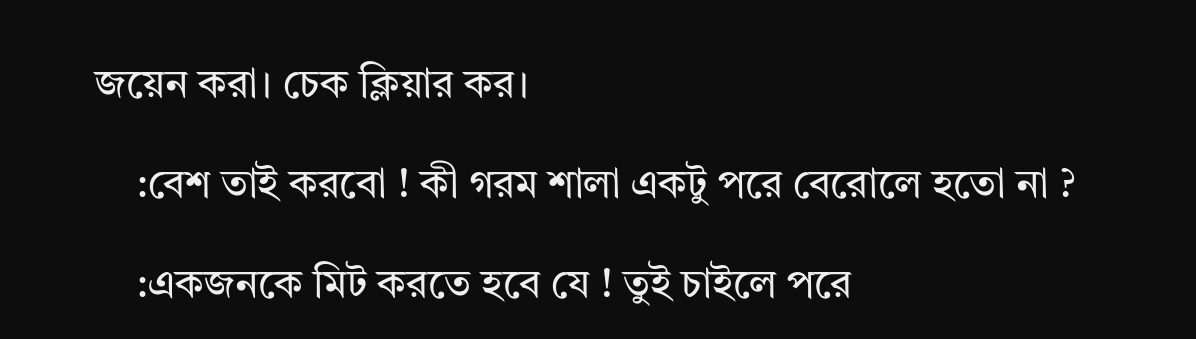জয়েন করা। চেক ক্লিয়ার কর।

    :বেশ তাই করবো ! কী গরম শালা একটু পরে বেরোলে হতো না ?

    :একজনকে মিট করতে হবে যে ! তুই চাইলে পরে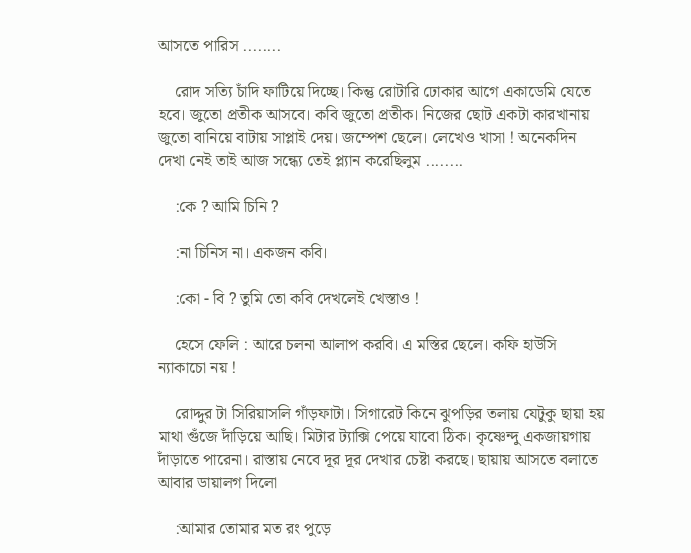আসতে পারিস ........

    রোদ সত্যি চাঁদি ফাটিয়ে দিচ্ছে। কিন্তু রোটারি ঢোকার আগে একাডেমি যেতে হবে। জুতো প্রতীক আসবে। কবি জুতো প্রতীক। নিজের ছোট একটা কারখানায় জুতো বানিয়ে বাটায় সাপ্লাই দেয়। জম্পেশ ছেলে। লেখেও খাসা ! অনেকদিন দেখা নেই তাই আজ সন্ধ্যে তেই প্ল্যান করেছিলুম ........

    :কে ? আমি চিনি ?

    :না চিনিস না। একজন কবি।

    :কো - বি ? তুমি তো কবি দেখলেই খেস্তাও !

    হেসে ফেলি : আরে চলনা আলাপ করবি। এ মস্তির ছেলে। কফি হাউসি ন্যাকাচো নয় !

    রোদ্দুর টা সিরিয়াসলি গাঁড়ফাটা। সিগারেট কিনে ঝুপড়ির তলায় যেটুকু ছায়া হয় মাথা গুঁজে দাঁড়িয়ে আছি। মিটার ট্যাক্সি পেয়ে যাবো ঠিক। কৃষ্ণেন্দু একজায়গায় দাঁড়াতে পারেনা। রাস্তায় নেবে দূর দূর দেখার চেষ্টা করছে। ছায়ায় আসতে বলাতে আবার ডায়ালগ দিলো

    :আমার তোমার মত রং পুড়ে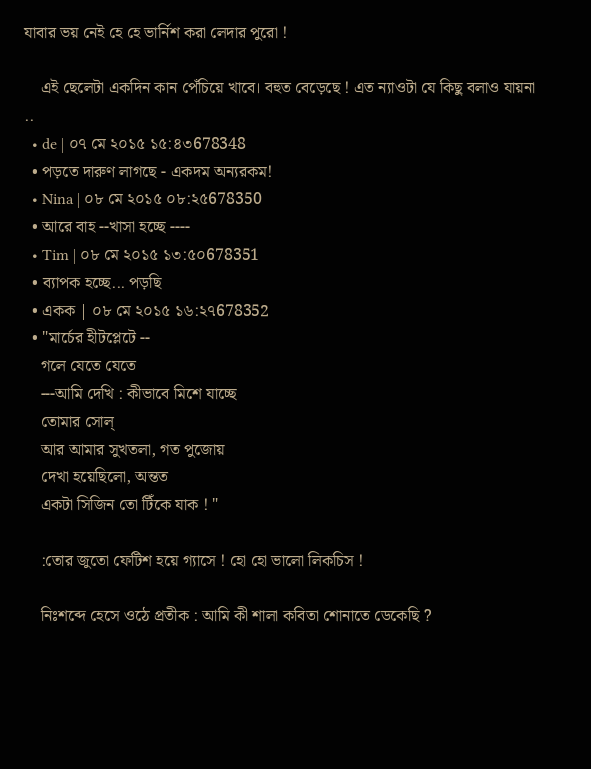যাবার ভয় নেই হে হে ভার্নিশ করা লেদার পুরো !

    এই ছেলেটা একদিন কান পেঁচিয়ে খাবে। বহুত বেড়েছে ! এত ন্যাওটা যে কিছু বলাও যায়না ..
  • de | ০৭ মে ২০১৫ ১৫:৪৩678348
  • পড়তে দারুণ লাগছে - একদম অন্যরকম!
  • Nina | ০৮ মে ২০১৫ ০৮:২৫678350
  • আরে বাহ --খাসা হচ্ছে ----
  • Tim | ০৮ মে ২০১৫ ১৩:৫০678351
  • ব্যাপক হচ্ছে... পড়ছি
  • একক | ০৮ মে ২০১৫ ১৬:২৭678352
  • "মার্চের হীটপ্লেটে --
    গলে যেতে যেতে
    ---আমি দেখি : কীভাবে মিশে যাচ্ছে
    তোমার সোল্
    আর আমার সুখতলা, গত পুজোয়
    দেখা হয়েছিলো, অন্তত
    একটা সিজিন তো টিঁকে যাক ! "

    :তোর জুতো ফেটিশ হয়ে গ্যাসে ! হো হো ভালো লিকচিস !

    নিঃশব্দে হেসে ওঠে প্রতীক : আমি কী শালা কবিতা শোনাতে ডেকেছি ?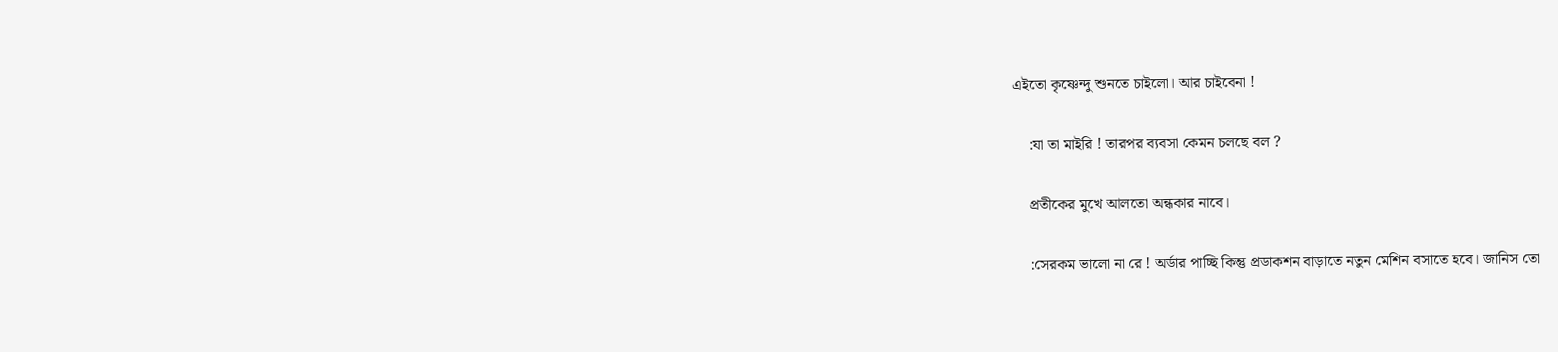এইতো কৃষ্ণেন্দু শুনতে চাইলো। আর চাইবেনা !

    :যা তা মাইরি ! তারপর ব্যবসা কেমন চলছে বল ?

    প্রতীকের মুখে আলতো অন্ধকার নাবে।

    :সেরকম ভালো না রে ! অর্ডার পাচ্ছি কিন্তু প্রডাকশন বাড়াতে নতুন মেশিন বসাতে হবে। জানিস তো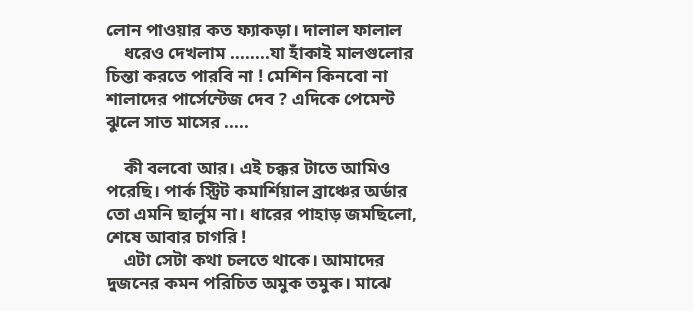লোন পাওয়ার কত ফ্যাকড়া। দালাল ফালাল
    ধরেও দেখলাম ........যা হাঁকাই মালগুলোর চিন্তা করতে পারবি না ! মেশিন কিনবো না শালাদের পার্সেন্টেজ দেব ? এদিকে পেমেন্ট ঝুলে সাত মাসের .....

    কী বলবো আর। এই চক্কর টাতে আমিও পরেছি। পার্ক স্ট্রিট কমার্শিয়াল ব্রাঞ্চের অর্ডার তো এমনি ছার্লুম না। ধারের পাহাড় জমছিলো, শেষে আবার চাগরি !
    এটা সেটা কথা চলতে থাকে। আমাদের দুজনের কমন পরিচিত অমুক তমুক। মাঝে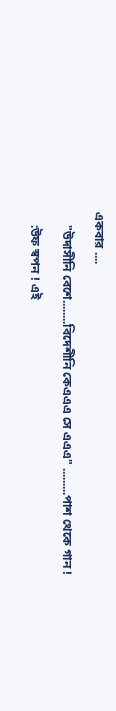একবার ....

    "উদাসীনি বেশে........বিদেশীনি কেএএএ সে এএএ" .........পাশ থেকে গান !

    :উফ স্বপন ! এই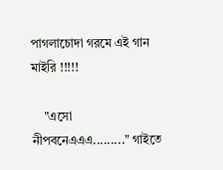পাগলাচোদা গরমে এই গান মাইরি !!!!!

    "এসো নীপবনেএএএ........." গাইতে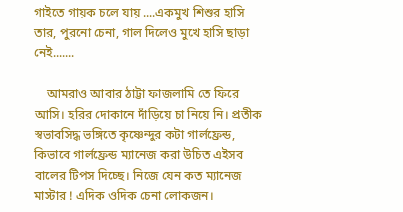গাইতে গায়ক চলে যায় ....একমুখ শিশুর হাসি তার, পুরনো চেনা, গাল দিলেও মুখে হাসি ছাড়া নেই.......

    আমরাও আবার ঠাট্টা ফাজলামি তে ফিরে আসি। হরির দোকানে দাঁড়িয়ে চা নিয়ে নি। প্রতীক স্বভাবসিদ্ধ ভঙ্গিতে কৃষ্ণেন্দুর কটা গার্লফ্রেন্ড, কিভাবে গার্লফ্রেন্ড ম্যানেজ করা উচিত এইসব বালের টিপস দিচ্ছে। নিজে যেন কত ম্যানেজ মাস্টার ! এদিক ওদিক চেনা লোকজন।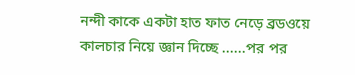নন্দী কাকে একটা হাত ফাত নেড়ে ব্রডওয়ে কালচার নিয়ে জ্ঞান দিচ্ছে ......পর পর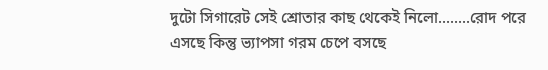দুটো সিগারেট সেই শ্রোতার কাছ থেকেই নিলো........রোদ পরে এসছে কিন্তু ভ্যাপসা গরম চেপে বসছে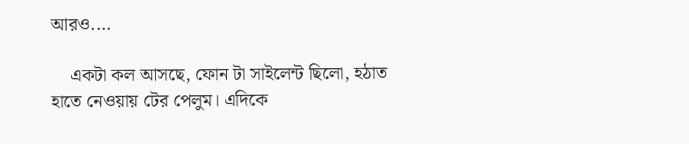আরও....

    একটা কল আসছে, ফোন টা সাইলেন্ট ছিলো, হঠাত হাতে নেওয়ায় টের পেলুম। এদিকে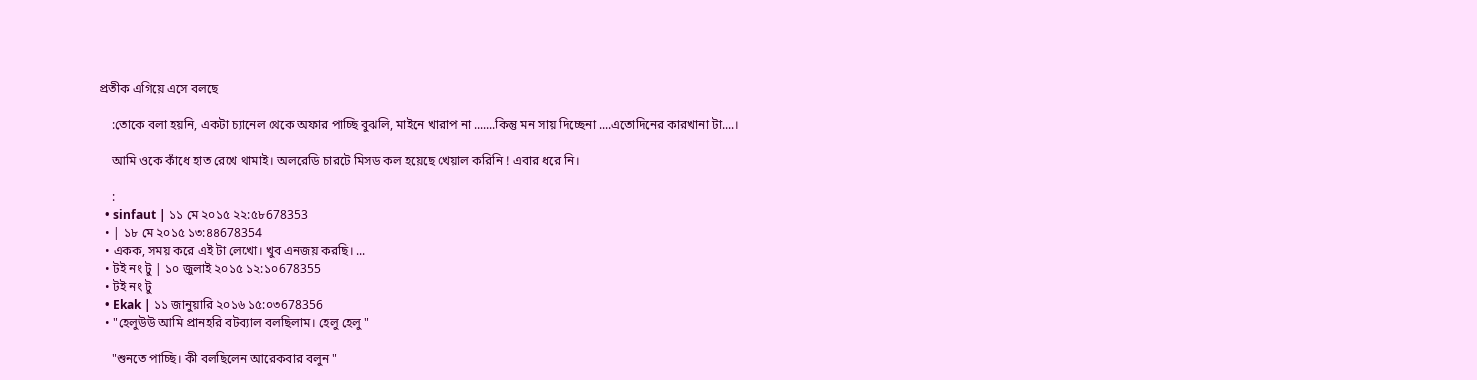প্রতীক এগিয়ে এসে বলছে

    :তোকে বলা হয়নি, একটা চ্যানেল থেকে অফার পাচ্ছি বুঝলি, মাইনে খারাপ না .......কিন্তু মন সায় দিচ্ছেনা ....এতোদিনের কারখানা টা....।

    আমি ওকে কাঁধে হাত রেখে থামাই। অলরেডি চারটে মিসড কল হয়েছে খেয়াল করিনি ! এবার ধরে নি।

    :
  • sinfaut | ১১ মে ২০১৫ ২২:৫৮678353
  • | ১৮ মে ২০১৫ ১৩:৪৪678354
  • একক, সময় করে এই টা লেখো। খুব এনজয় করছি। ...
  • টই নং টু | ১০ জুলাই ২০১৫ ১২:১০678355
  • টই নং টু
  • Ekak | ১১ জানুয়ারি ২০১৬ ১৫:০৩678356
  • "হেলুউউ আমি প্রানহরি বটব্যাল বলছিলাম। হেলু হেলু "

    "শুনতে পাচ্ছি। কী বলছিলেন আরেকবার বলুন "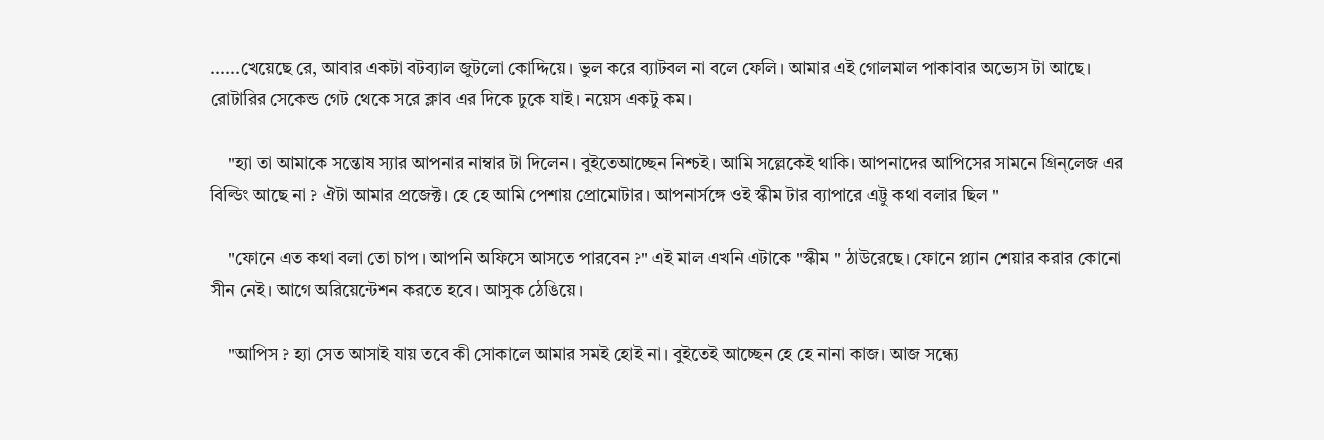......খেয়েছে রে, আবার একটা বটব্যাল জুটলো কোদ্দিয়ে। ভুল করে ব্যাটবল না বলে ফেলি। আমার এই গোলমাল পাকাবার অভ্যেস টা আছে। রোটারির সেকেন্ড গেট থেকে সরে ক্লাব এর দিকে ঢুকে যাই। নয়েস একটু কম।

    "হ্যা তা আমাকে সন্তোষ স্যার আপনার নাম্বার টা দিলেন। বুইতেআচ্ছেন নিশ্চই। আমি সল্লেকেই থাকি। আপনাদের আপিসের সামনে গ্রিন্লেজ এর বিল্ডিং আছে না ? ঐটা আমার প্রজেক্ট। হে হে আমি পেশায় প্রোমোটার। আপনার্সঙ্গে ওই স্কীম টার ব্যাপারে এট্টু কথা বলার ছিল "

    "ফোনে এত কথা বলা তো চাপ। আপনি অফিসে আসতে পারবেন ?" এই মাল এখনি এটাকে "স্কীম " ঠাউরেছে। ফোনে প্ল্যান শেয়ার করার কোনো সীন নেই। আগে অরিয়েন্টেশন করতে হবে। আসুক ঠেঙিয়ে।

    "আপিস ? হ্যা সেত আসাই যায় তবে কী সোকালে আমার সমই হোই না। বুইতেই আচ্ছেন হে হে নানা কাজ। আজ সন্ধ্যে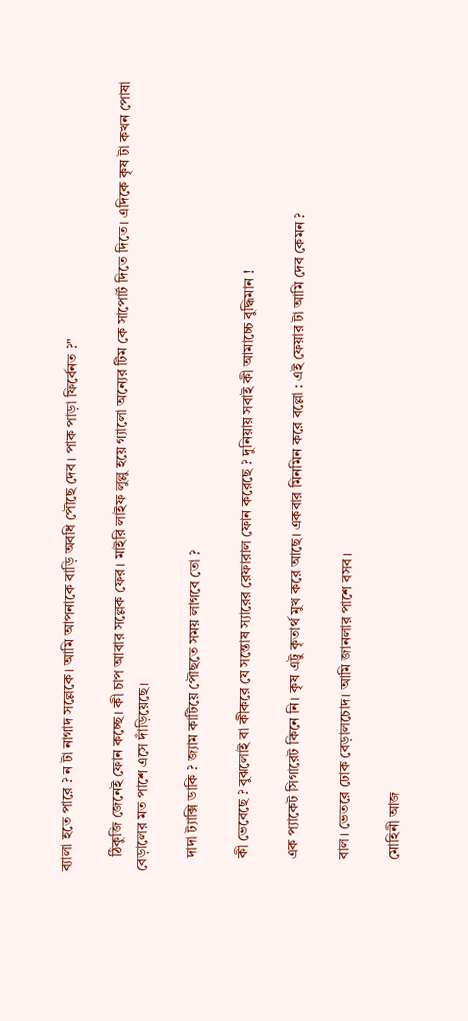ব্যালা হতে পারে ? ন টা নাগাদ সল্লেকে। আমি আপনাকে বাড়ি অবধি পৌছে দেব। পাক পাড়া ফির্বেনত ?"

    ঠিকুজি জেনেই ফোন কচ্ছে। কী চাপ আবার সল্লেক ফের। মাইরি লাইফ লুল্লু হয়ে গ্যালো অন্যের টিম কে সাপোর্ট দিতে দিতে। এদিকে কৃষ টা কখন পোষা বেড়ালের মত পাশে এসে দাঁড়িয়েছে।

    দাদা ট্যাক্সি ডাকি ? জ্যাম কাটিয়ে পৌছতে সময় লাগবে তো ?

    কী ভেবেছে ? বুঝলোই বা কীকরে যে সন্তোষ স্যারের রেফারাল ফোন করেছে ? দুনিয়ায় সবাই কী আমাচ্চে বুদ্ধিমান !

    এক প্যাকেট সিগারেট কিনে নি। কৃষ এট্টু কৃতার্থ মুখ করে আছে। একবার মিনমিন করে বল্লো : এই ফেয়ার টা আমি দেব কেমন ?

    বাল। ভেতরে ঢোক বেড়ালচোদ। আমি জানলার পাশে বসব।

    মোহিনী আজ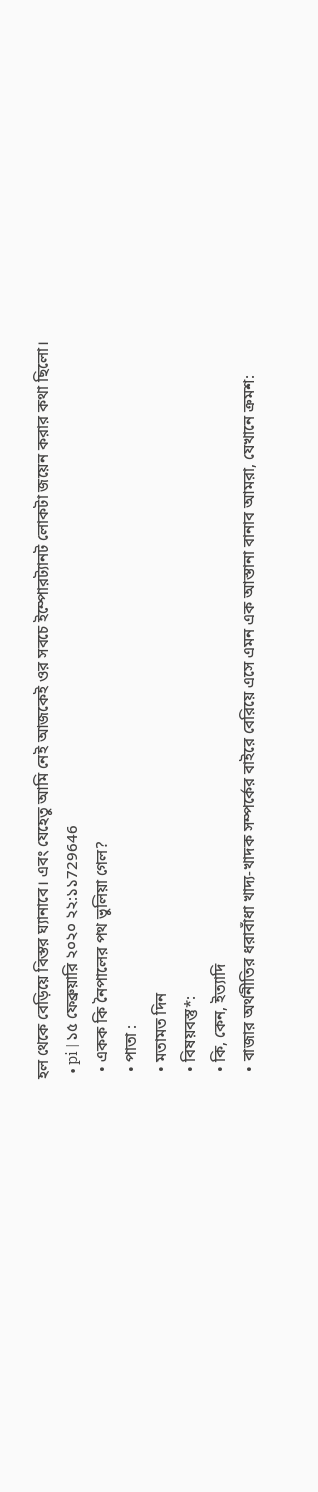হল থেকে বেড়িয়ে বিস্তর ঘ্যানাবে। এবং যেহেতু আমি নেই আজকেই ওর সবচে ইম্পোরট্যানট লোকটা জয়েন করার কথা ছিলো।
  • pi | ১৫ ফেব্রুয়ারি ২০২০ ২২:১১729646
  • একক কি নৈপালের পথ ভুলিয়া গেল?
  • পাতা :
  • মতামত দিন
  • বিষয়বস্তু*:
  • কি, কেন, ইত্যাদি
  • বাজার অর্থনীতির ধরাবাঁধা খাদ্য-খাদক সম্পর্কের বাইরে বেরিয়ে এসে এমন এক আস্তানা বানাব আমরা, যেখানে ক্রমশ: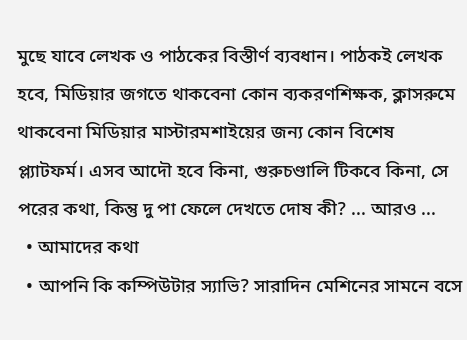মুছে যাবে লেখক ও পাঠকের বিস্তীর্ণ ব্যবধান। পাঠকই লেখক হবে, মিডিয়ার জগতে থাকবেনা কোন ব্যকরণশিক্ষক, ক্লাসরুমে থাকবেনা মিডিয়ার মাস্টারমশাইয়ের জন্য কোন বিশেষ প্ল্যাটফর্ম। এসব আদৌ হবে কিনা, গুরুচণ্ডালি টিকবে কিনা, সে পরের কথা, কিন্তু দু পা ফেলে দেখতে দোষ কী? ... আরও ...
  • আমাদের কথা
  • আপনি কি কম্পিউটার স্যাভি? সারাদিন মেশিনের সামনে বসে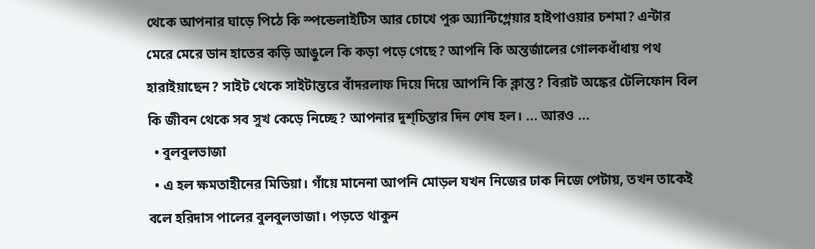থেকে আপনার ঘাড়ে পিঠে কি স্পন্ডেলাইটিস আর চোখে পুরু অ্যান্টিগ্লেয়ার হাইপাওয়ার চশমা? এন্টার মেরে মেরে ডান হাতের কড়ি আঙুলে কি কড়া পড়ে গেছে? আপনি কি অন্তর্জালের গোলকধাঁধায় পথ হারাইয়াছেন? সাইট থেকে সাইটান্তরে বাঁদরলাফ দিয়ে দিয়ে আপনি কি ক্লান্ত? বিরাট অঙ্কের টেলিফোন বিল কি জীবন থেকে সব সুখ কেড়ে নিচ্ছে? আপনার দুশ্‌চিন্তার দিন শেষ হল। ... আরও ...
  • বুলবুলভাজা
  • এ হল ক্ষমতাহীনের মিডিয়া। গাঁয়ে মানেনা আপনি মোড়ল যখন নিজের ঢাক নিজে পেটায়, তখন তাকেই বলে হরিদাস পালের বুলবুলভাজা। পড়তে থাকুন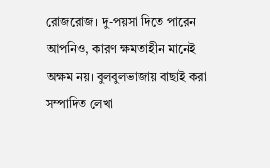রোজরোজ। দু-পয়সা দিতে পারেন আপনিও, কারণ ক্ষমতাহীন মানেই অক্ষম নয়। বুলবুলভাজায় বাছাই করা সম্পাদিত লেখা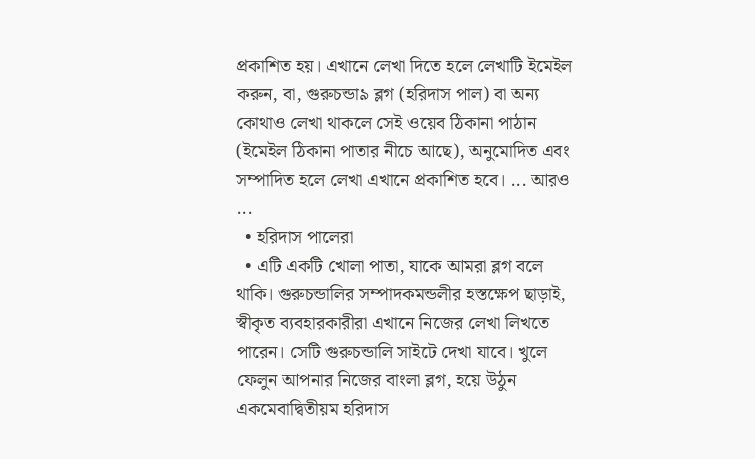প্রকাশিত হয়। এখানে লেখা দিতে হলে লেখাটি ইমেইল করুন, বা, গুরুচন্ডা৯ ব্লগ (হরিদাস পাল) বা অন্য কোথাও লেখা থাকলে সেই ওয়েব ঠিকানা পাঠান (ইমেইল ঠিকানা পাতার নীচে আছে), অনুমোদিত এবং সম্পাদিত হলে লেখা এখানে প্রকাশিত হবে। ... আরও ...
  • হরিদাস পালেরা
  • এটি একটি খোলা পাতা, যাকে আমরা ব্লগ বলে থাকি। গুরুচন্ডালির সম্পাদকমন্ডলীর হস্তক্ষেপ ছাড়াই, স্বীকৃত ব্যবহারকারীরা এখানে নিজের লেখা লিখতে পারেন। সেটি গুরুচন্ডালি সাইটে দেখা যাবে। খুলে ফেলুন আপনার নিজের বাংলা ব্লগ, হয়ে উঠুন একমেবাদ্বিতীয়ম হরিদাস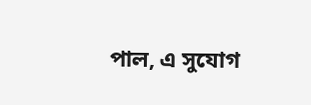পাল, এ সুযোগ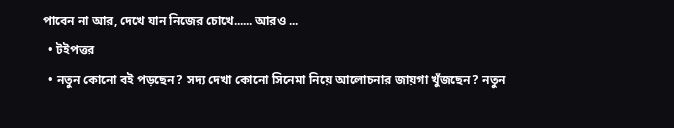পাবেন না আর, দেখে যান নিজের চোখে...... আরও ...
  • টইপত্তর
  • নতুন কোনো বই পড়ছেন? সদ্য দেখা কোনো সিনেমা নিয়ে আলোচনার জায়গা খুঁজছেন? নতুন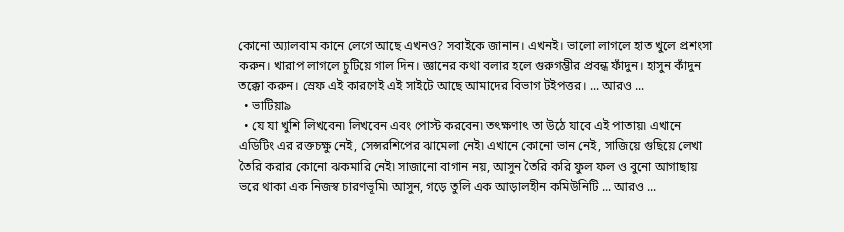কোনো অ্যালবাম কানে লেগে আছে এখনও? সবাইকে জানান। এখনই। ভালো লাগলে হাত খুলে প্রশংসা করুন। খারাপ লাগলে চুটিয়ে গাল দিন। জ্ঞানের কথা বলার হলে গুরুগম্ভীর প্রবন্ধ ফাঁদুন। হাসুন কাঁদুন তক্কো করুন। স্রেফ এই কারণেই এই সাইটে আছে আমাদের বিভাগ টইপত্তর। ... আরও ...
  • ভাটিয়া৯
  • যে যা খুশি লিখবেন৷ লিখবেন এবং পোস্ট করবেন৷ তৎক্ষণাৎ তা উঠে যাবে এই পাতায়৷ এখানে এডিটিং এর রক্তচক্ষু নেই, সেন্সরশিপের ঝামেলা নেই৷ এখানে কোনো ভান নেই, সাজিয়ে গুছিয়ে লেখা তৈরি করার কোনো ঝকমারি নেই৷ সাজানো বাগান নয়, আসুন তৈরি করি ফুল ফল ও বুনো আগাছায় ভরে থাকা এক নিজস্ব চারণভূমি৷ আসুন, গড়ে তুলি এক আড়ালহীন কমিউনিটি ... আরও ...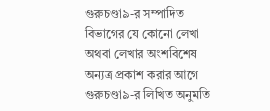গুরুচণ্ডা৯-র সম্পাদিত বিভাগের যে কোনো লেখা অথবা লেখার অংশবিশেষ অন্যত্র প্রকাশ করার আগে গুরুচণ্ডা৯-র লিখিত অনুমতি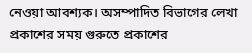নেওয়া আবশ্যক। অসম্পাদিত বিভাগের লেখা প্রকাশের সময় গুরুতে প্রকাশের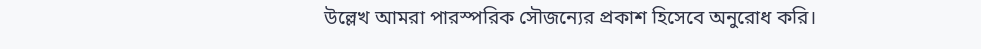উল্লেখ আমরা পারস্পরিক সৌজন্যের প্রকাশ হিসেবে অনুরোধ করি।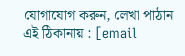যোগাযোগ করুন, লেখা পাঠান এই ঠিকানায় : [email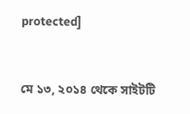protected]


মে ১৩, ২০১৪ থেকে সাইটটি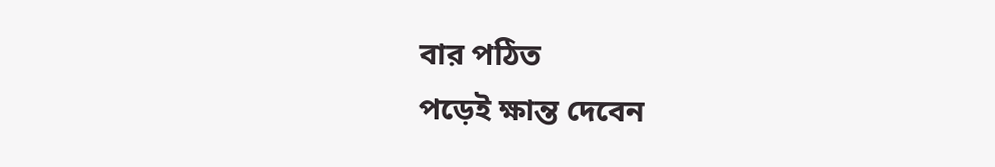বার পঠিত
পড়েই ক্ষান্ত দেবেন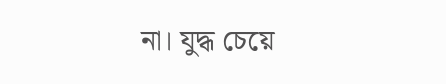না। যুদ্ধ চেয়ে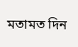মতামত দিন